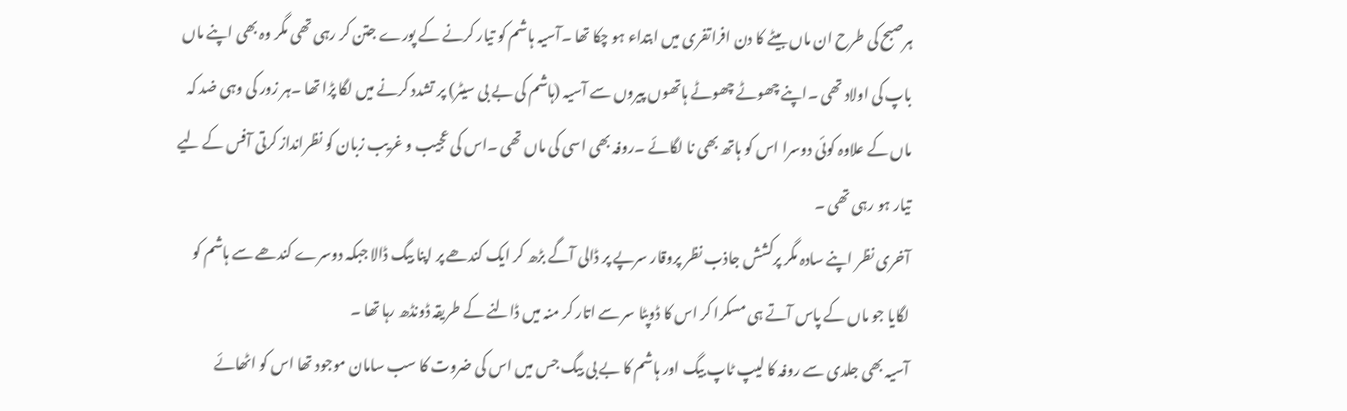ہرصبح کی طرح ان ماں بیٹے کا دن افراتفری میں ابتداء ہو چکا تھا ۔آسیہ ہاشم کو تیار کرنے کے پورے جتن کر رہی تھی مگر وہ بھی اپنے ماں باپ کی اولاد تھی ۔اپنے چھوٹے چھوٹے ہاتھوں پیروں سے آسیہ (ہاشم کی بے بی سیٹر) پر تشدد کرنے میں لگا پڑا تھا ۔ہر زور کی وہی ضد کہ ماں کے علاوہ کوئی دوسرا اس کو ہاتھ بھی نا لگائے ۔روفہ بھی اسی کی ماں تھی ۔اس کی عجیب و غریب زبان کو نظرانداز کرتی آفس کے لیے تیار ہو رہی تھی ۔
آخری نظر اپنے سادہ مگر پرکشش جاذب نظر پروقار سرپے پر ڈالی آگے بڑھ کر ایک کندھے پر اپنا بیگ ڈالا جبکہ دوسرے کندھے سے ہاشم کو لگایا جو ماں کے پاس آتے ہی مسکرا کر اس کا ڈوپٹا سر سے اتار کر منہ میں ڈالنے کے طریقہ ڈونڈھ رہا تھا ۔
آسیہ بھی جلدی سے روفہ کا لیپ ٹاپ بیگ اور ہاشم کا بے بی بیگ جس میں اس کی ضروت کا سب سامان موجود تھا اس کو اٹھائے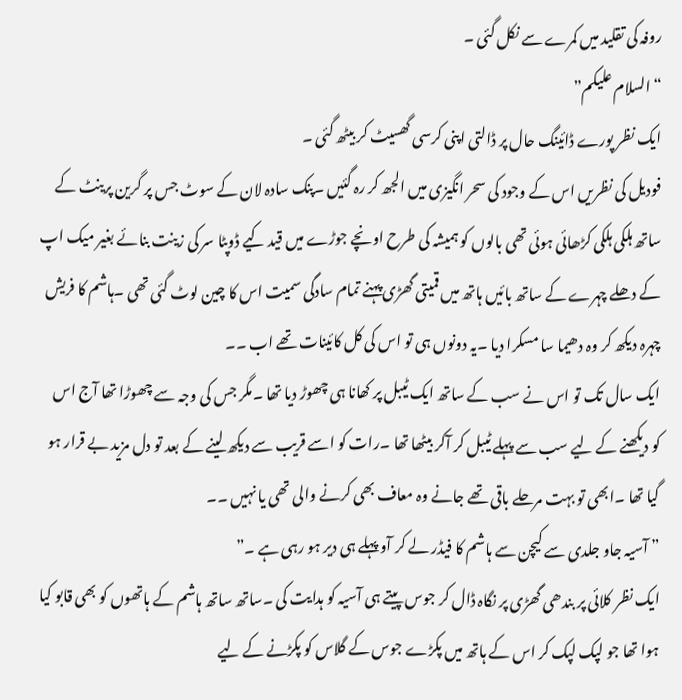روفہ کی تقلید میں کمرے سے نکل گئی ۔
“السلام علیکم”
ایک نظر پورے ڈائینگ حال پر ڈالتی اپنی کرسی گھسیٹ کر بیٹھ گئی ۔
فودیل کی نظریں اس کے وجود کی سحر انگیزی میں الجھ کر رہ گئیں ۔پنک سادہ لان کے سوٹ جس پر گرین پرینٹ کے ساتھ ہلکی ہلکی کڑھائی ہوئی تھی بالوں کو ہمیشہ کی طرح اونچے جوڑے میں قید کیے ڈوپٹا سر کی زینت بنائے بغیر میک اپ کے دھلے چہرے کے ساتھ بائیں ہاتھ میں قمیتی گھڑی پہنے تمام سادگی سمیت اس کا چین لوٹ گئی تھی ۔ہاشم کا فریش چہرہ دیکھ کر وہ دھیما سا مسکرا دیا ۔یہ دونوں ہی تو اس کی کل کائینات تھے اب ۔۔
ایک سال تک تو اس نے سب کے ساتھ ایک ٹیبل پر کھانا ہی چھوڑ دیا تھا ۔مگر جس کی وجہ سے چھوڑا تھا آج اس کو دیکھنے کے لیے سب سے پہلے ٹیبل کر آکر بیٹھا تھا ۔رات کو اسے قریب سے دیکھ لینے کے بعد تو دل مزید بے قرار ہو گیا تھا ۔ابھی تو بہت مرحلے باقی تھے جانے وہ معاف بھی کرنے والی تھی یا نہیں ۔۔
” آسیہ جاو جلدی سے کیچن سے ہاشم کا فیڈر لے کر آو پہلے ہی دیر ہو رہی ہے ۔”
ایک نظر کلائی پر بندھی گھڑی پر نگاہ ڈال کر جوس پیتے ہی آسیہ کو ہدایت کی ۔ساتھ ساتھ ہاشم کے ہاتھوں کو بھی قابو کیا ہوا تھا جو لپک لپک کر اس کے ہاتھ میں پکڑے جوس کے گلاس کو پکڑنے کے لیے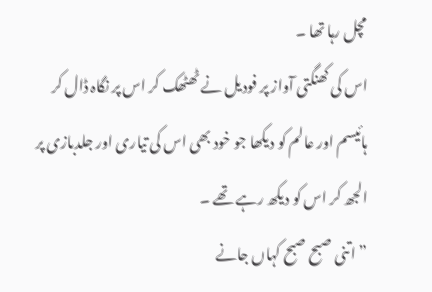مچل رہا تھا ۔
اس کی کھنگتی آواز پر فودیل نے ٹھٹھک کر اس پر نگاہ ڈال کر ہائیسم اور عالم کو دیکھا جو خود بھی اس کی تیاری اور جلدبازی پر الجھ کر اس کو دیکھ رہے تھے ۔
” اتنی صبح صبح کہاں جانے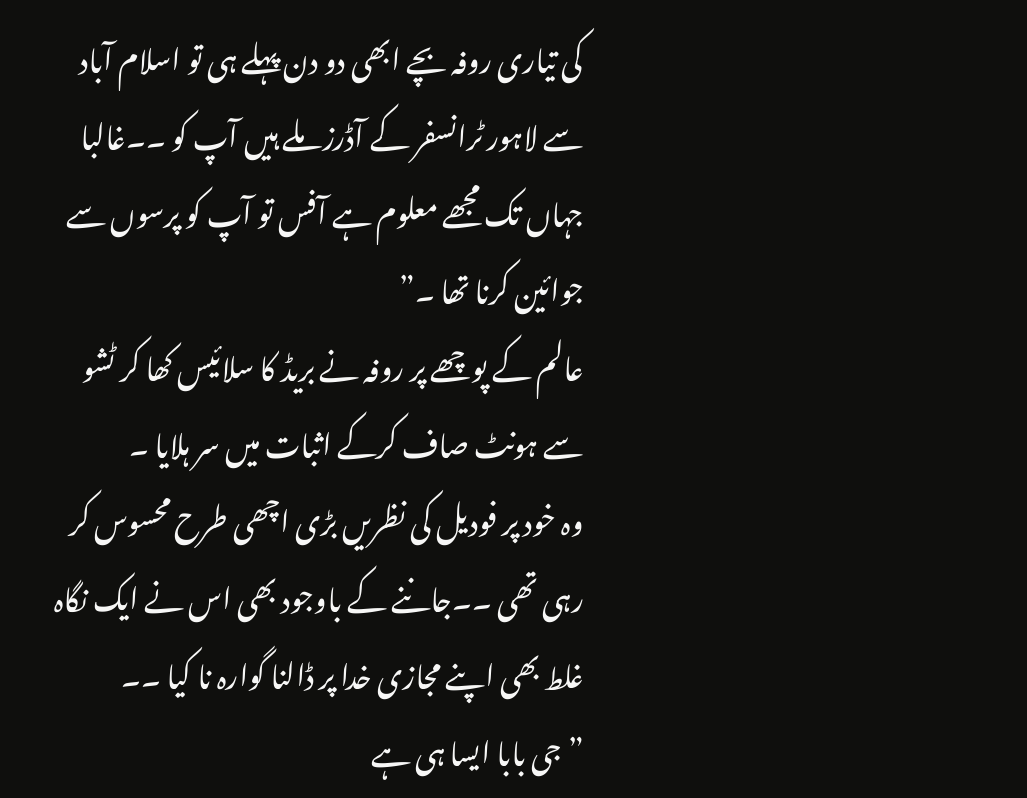کی تیاری روفہ بچے ابھی دو دن پہلے ہی تو اسلام آباد سے لاہور ٹرانسفر کے آڈرز ملے ہیں آپ کو ۔۔غالبا جہاں تک مجھے معلوم ہے آفس تو آپ کو پرسوں سے جوائین کرنا تھا ۔”
عالم کے پوچھے پر روفہ نے بریڈ کا سلائیس کھا کر ٹشو سے ہونٹ صاف کرکے اثبات میں سر ہلایا ۔
وہ خود پر فودیل کی نظریں بڑی اچھی طرح محسوس کر رہی تھی ۔۔جاننے کے باوجود بھی اس نے ایک نگاہ غلط بھی اپنے مجازی خدا پر ڈالنا گوارہ نا کیا ۔۔
” جی بابا ایسا ہی ہے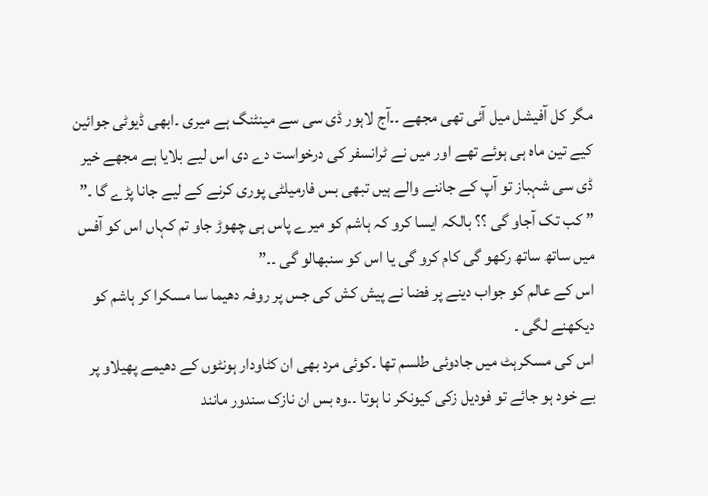مگر کل آفیشل میل آئی تھی مجھے ۔۔آج لاہور ڈی سی سے مینٹنگ ہے میری ۔ابھی ڈیوٹی جوائین کیے تین ماہ ہی ہوئے تھے اور میں نے ٹرانسفر کی درخواست دے دی اس لیے بلایا ہے مجھے خیر ڈی سی شہباز تو آپ کے جاننے والے ہیں تبھی بس فارمیلٹی پوری کرنے کے لیے جانا پڑے گا ۔”
” کب تک آجاو گی ؟؟ بالکہ ایسا کرو کہ ہاشم کو میرے پاس ہی چھوڑ جاو تم کہاں اس کو آفس میں ساتھ ساتھ رکھو گی کام کرو گی یا اس کو سنبھالو گی ۔۔”
اس کے عالم کو جواب دینے پر فضا نے پیش کش کی جس پر روفہ دھیما سا مسکرا کر ہاشم کو دیکھنے لگی ۔
اس کی مسکرہٹ میں جادوئی طلسم تھا ۔کوئی مرد بھی ان کٹاودار ہونٹوں کے دھیمے پھیلاو پر بے خود ہو جائے تو فودیل زکی کیونکر نا ہوتا ۔۔وہ بس ان نازک سندور مانند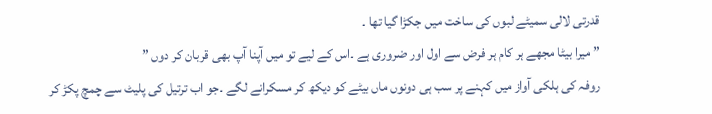قدرتی لالی سمیٹے لبوں کی ساخت میں جکڑا گیا تھا ۔
” میرا بیٹا مجھے ہر کام ہر فرض سے اول اور ضروری ہے ۔اس کے لیے تو میں آپنا آپ بھی قربان کر دوں ”
روفہ کی ہلکی آواز میں کہنے پر سب ہی دونوں ماں بیٹے کو دیکھ کر مسکرانے لگے ۔جو اب ترتیل کی پلیٹ سے چمچ پکڑ کر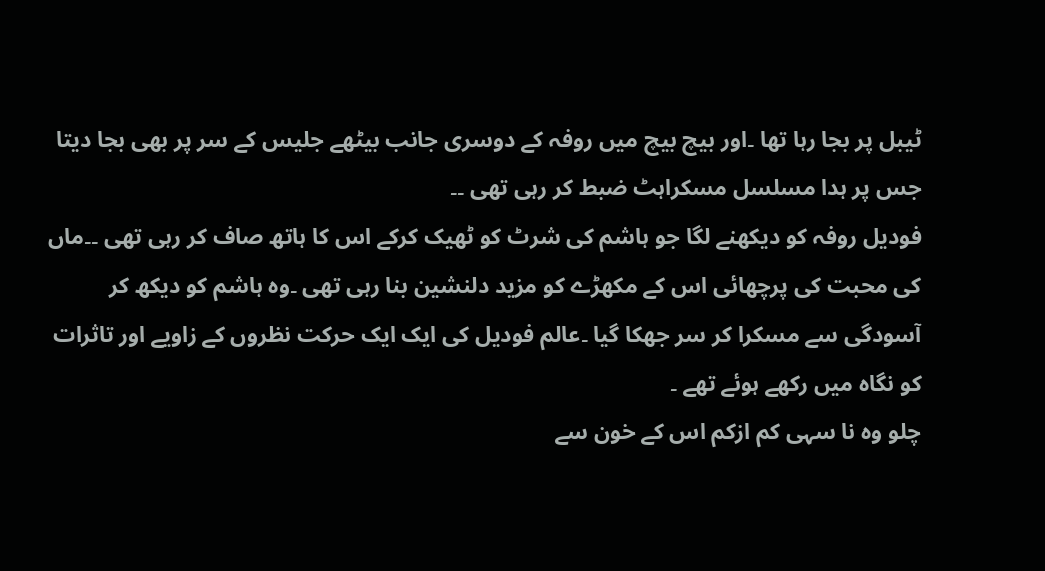ٹیبل پر بجا رہا تھا ۔اور بیچ بیچ میں روفہ کے دوسری جانب بیٹھے جلیس کے سر پر بھی بجا دیتا جس پر ہدا مسلسل مسکراہٹ ضبط کر رہی تھی ۔۔
فودیل روفہ کو دیکھنے لگا جو ہاشم کی شرٹ کو ٹھیک کرکے اس کا ہاتھ صاف کر رہی تھی ۔۔ماں کی محبت کی پرچھائی اس کے مکھڑے کو مزید دلنشین بنا رہی تھی ۔وہ ہاشم کو دیکھ کر آسودگی سے مسکرا کر سر جھکا گیا ۔عالم فودیل کی ایک ایک حرکت نظروں کے زاویے اور تاثرات کو نگاہ میں رکھے ہوئے تھے ۔
چلو وہ نا سہی کم ازکم اس کے خون سے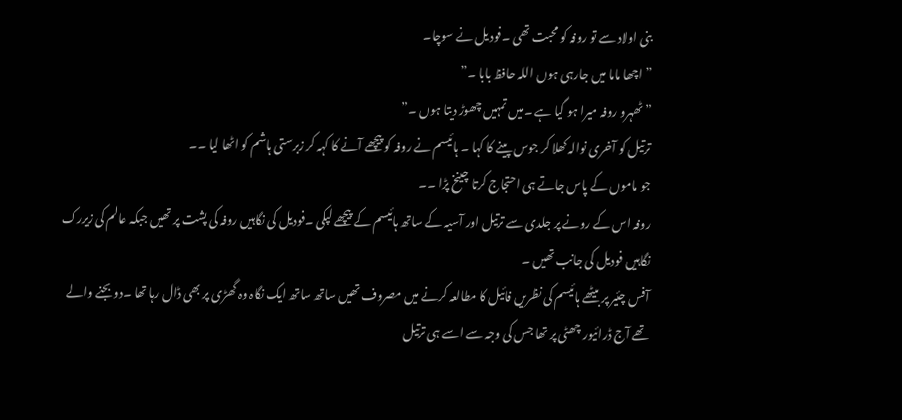بنی اولاد سے تو روفہ کو محبت تھی ۔فودیل نے سوچا۔
” اچھا ماما میں جارہی ہوں اللہ حافظ بابا ۔”
” ٹھہرو روفہ میرا ہو گیا ہے ۔میں تمہیں چھوڑ دیتا ہوں ۔”
ترتیل کو آخری نوالہ کھلا کر جوس پینے کا کہا ۔ ہائیسم نے روفہ کو پیچھے آنے کا کہہ کر زبرستی ہاشم کو اٹھا لیا ۔۔
جو ماموں کے پاس جاتے ہی احتجاج کرتا چینخ پڑا ۔۔
روفہ اس کے رونے پر جلدی سے ترتیل اور آسیہ کے ساتھ ہائیسم کے پیچھے لپکی ۔فودیل کی نگاہیں روفہ کی پشت پر تھیں جبکہ عالم کی زیررک نگاہیں فودیل کی جانب تھیں ۔
آفس چئیر پر بیٹھے ہائیسم کی نظریں فائیل کا مطالعہ کرنے میں مصروف تھیں ساتھ ساتھ ایک نگاہ وہ گھڑی پر بھی ڈال رہا تھا ۔دو بجنے والے تھے آج ڈرائیور چھٹی پر تھا جس کی وجہ سے اسے ہی ترتیل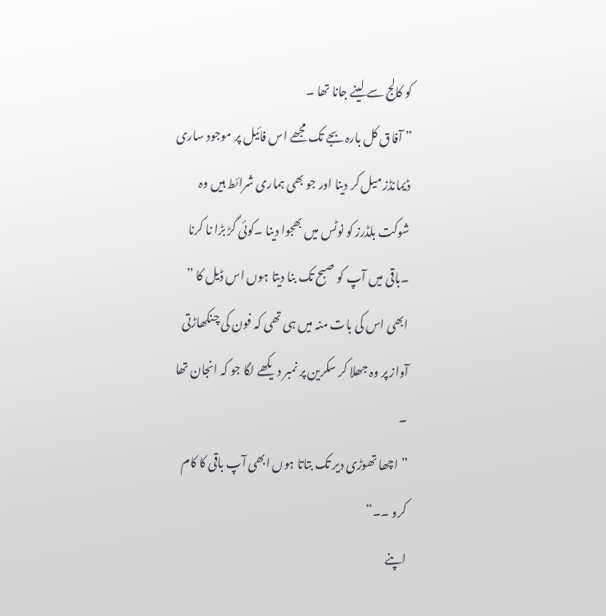کو کالج سے لینے جانا تھا ۔
” آفاق کل بارہ بجے تک مجھے اس فائیل پر موجود ساری ڈیمانڈز میل کر دینا اور جو بھی ہماری شرائط ہیں وہ شوکت بلڈرز کو نوٹس میں بھجوا دینا ۔کوئی گڑ بڑا نا کرنا ۔باقی میں آپ کو صبح تک بنا دیتا ہوں اس ڈیل کا ”
ابھی اس کی بات منہ میں ہی تھی کہ فون کی چنکھاڑتی آواز پر وہ جھلا کر سکرین پر نمبر دیکھے لگا جو کہ انجان تھا ۔
” اچھا تھوڑی دیر تک بتاتا ہوں ابھی آپ باقی کا کام کرو ۔۔”
اپنے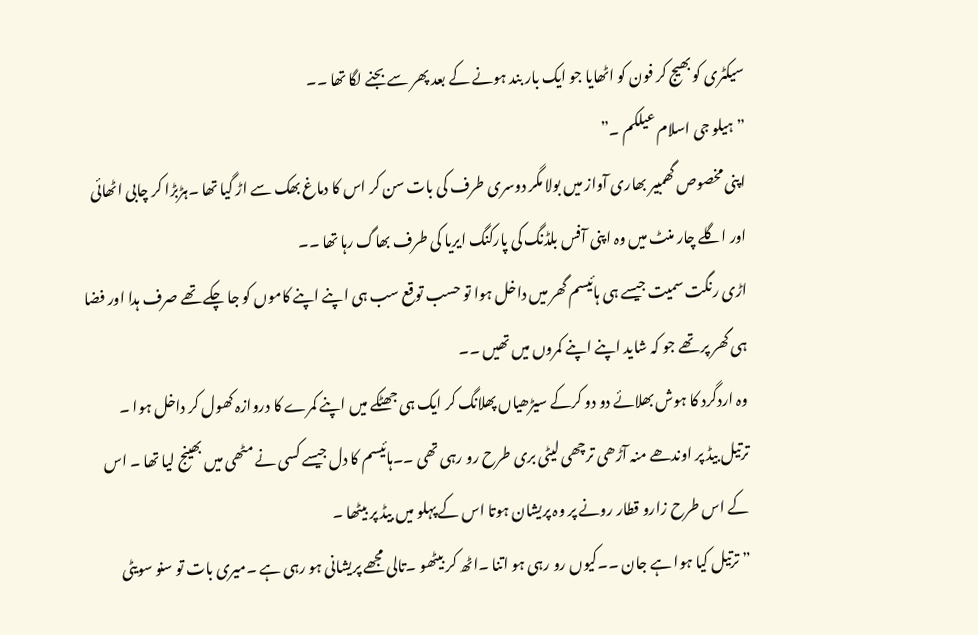سیکٹری کو بھیج کر فون کو اٹھایا جو ایک بار بند ہونے کے بعد پھر سے بجنے لگا تھا ۔۔
” ہیلو جی اسلام عیلکم ۔”
اپنی مخصوص گھمبیر بھاری آواز میں بولا مگر دوسری طرف کی بات سن کر اس کا دماغ بھک سے اڑ گیا تھا ۔ہڑبڑا کر چابی اٹھائی اور اگلے چار منٹ میں وہ اپنی آفس بلڈنگ کی پارکنگ ایریا کی طرف بھاگ رہا تھا ۔۔
اڑی رنگت سمیت جیسے ہی ہائیسم گھر میں داخل ہوا تو حسب توقع سب ہی اپنے اپنے کاموں کو جا چکے تھے صرف ہدا اور فضا ہی گھر پر تھے جو کہ شاید اپنے اپنے کمروں میں تھیں ۔۔
وہ اردگرد کا ہوش بھلائے دو دو کرکے سیڑھیاں پھلانگ کر ایک ہی جھٹکے میں اپنے کمرے کا دروازہ کھول کر داخل ہوا ۔
ترتیل بیڈ پر اوندھے منہ آڑھی ترچھی لیٹی بری طرح رو رہی تھی ۔۔ہائیسم کا دل جیسے کسی نے مٹھی میں بھینج لیا تھا ۔ اس کے اس طرح زارو قطار رونے پر وہ پریشان ہوتا اس کے پہلو میں بیڈ پر بیٹھا ۔
” ترتیل کیا ہوا ہے جان ۔۔کیوں رو رہی ہو اتنا ۔اٹھ کر بیٹھو ۔تالی مجھے پریشانی ہو رہی ہے ۔میری بات تو سنو سویٹی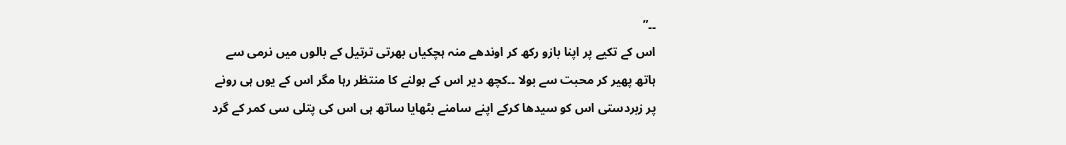۔۔”
اس کے تکیے پر اپنا بازو رکھ کر اوندھے منہ ہچکیاں بھرتی ترتیل کے بالوں میں نرمی سے ہاتھ پھیر کر محبت سے بولا ۔۔کچھ دیر اس کے بولنے کا منتظر رہا مگر اس کے یوں ہی رونے پر زبردستی اس کو سیدھا کرکے اپنے سامنے بٹھایا ساتھ ہی اس کی پتلی سی کمر کے گرد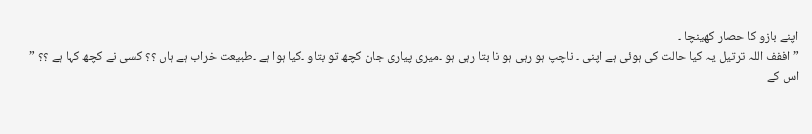اپنے بازو کا حصار کھینچا ۔
” اففف اللہ ترتیل یہ کیا حالت کی ہوئی ہے اپنی ۔ ناچپ ہو رہی ہو نا بتا رہی ہو ۔میری پیاری جان کچھ تو بتاو ۔کیا ہوا ہے ۔طبیعت خراب ہے ہاں ؟؟ کسی نے کچھ کہا ہے ؟؟ ”
اس کے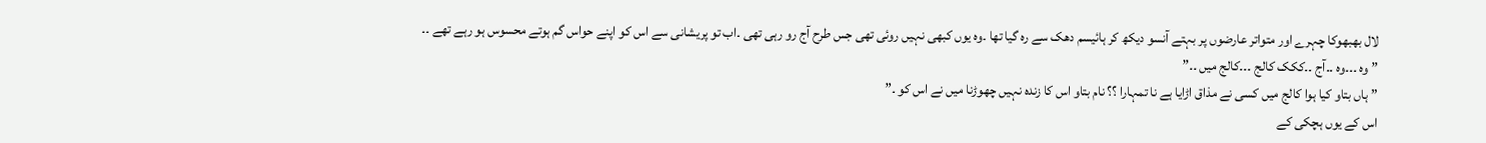لال بھبھوکا چہرے اور متواتر عارضوں پر بہتے آنسو دیکھ کر ہائیسم دھک سے رہ گیا تھا ۔وہ یوں کبھی نہیں روئی تھی جس طرح آج رو رہی تھی ۔اب تو پریشانی سے اس کو اپنے حواس گم ہوتے محسوس ہو رہے تھے ۔۔
” وہ ۔۔۔وہ ۔۔آج ۔۔ککک کالج ۔۔۔کالج میں ۔۔”
” ہاں بتاو کیا ہوا کالج میں کسی نے مذاق اڑایا ہے نا تمہارا ؟؟ نام بتاو اس کا زندہ نہیں چھوڑنا میں نے اس کو ۔”
اس کے یوں ہچکی کے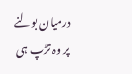درمیان بولنے پر وہ تڑپ ہی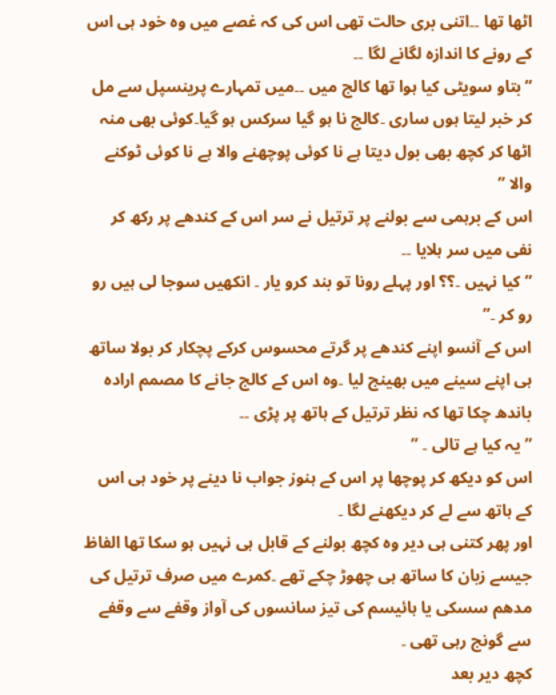اٹھا تھا ۔۔اتنی بری حالت تھی اس کی کہ غصے میں وہ خود ہی اس کے رونے کا اندازہ لگانے لگا ۔۔
” بتاو سویٹی کیا ہوا تھا کالج میں ۔۔میں تمہارے پرینسپل سے مل کر خبر لیتا ہوں ساری ۔کالج نا ہو گیا سرکس ہو گیا۔کوئی بھی منہ اٹھا کر کچھ بھی بول دیتا ہے نا کوئی پوچھنے والا ہے نا کوئی ٹوکنے والا ”
اس کے برہمی سے بولنے پر ترتیل نے سر اس کے کندھے پر رکھ کر نفی میں سر ہلایا ۔۔
” کیا نہیں ۔؟؟ اور پہلے رونا تو بند کرو یار ۔ انکھیں سوجا لی ہیں رو رو کر ۔”
اس کے آنسو اپنے کندھے پر گرتے محسوس کرکے پچکار کر بولا ساتھ ہی اپنے سینے میں بھینج لیا ۔وہ اس کے کالج جانے کا مصمم ارادہ باندھ چکا تھا کہ نظر ترتیل کے ہاتھ پر پڑی ۔۔
” یہ کیا ہے تالی ۔ ”
اس کو دیکھ کر پوچھا پر اس کے ہنوز جواب نا دینے پر خود ہی اس کے ہاتھ سے لے کر دیکھنے لگا ۔
اور پھر کتنی ہی دیر وہ کچھ بولنے کے قابل ہی نہیں ہو سکا تھا الفاظ جیسے زبان کا ساتھ ہی چھوڑ چکے تھے ۔کمرے میں صرف ترتیل کی مدھم سسکی یا ہائیسم کی تیز سانسوں کی آواز وقفے سے وقفے سے گونج رہی تھی ۔
کچھ دیر بعد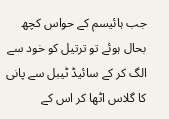جب ہائیسم کے حواس کچھ بحال ہوئے تو ترتیل کو خود سے الگ کر کے سائیڈ ٹیبل سے پانی کا گلاس اٹھا کر اس کے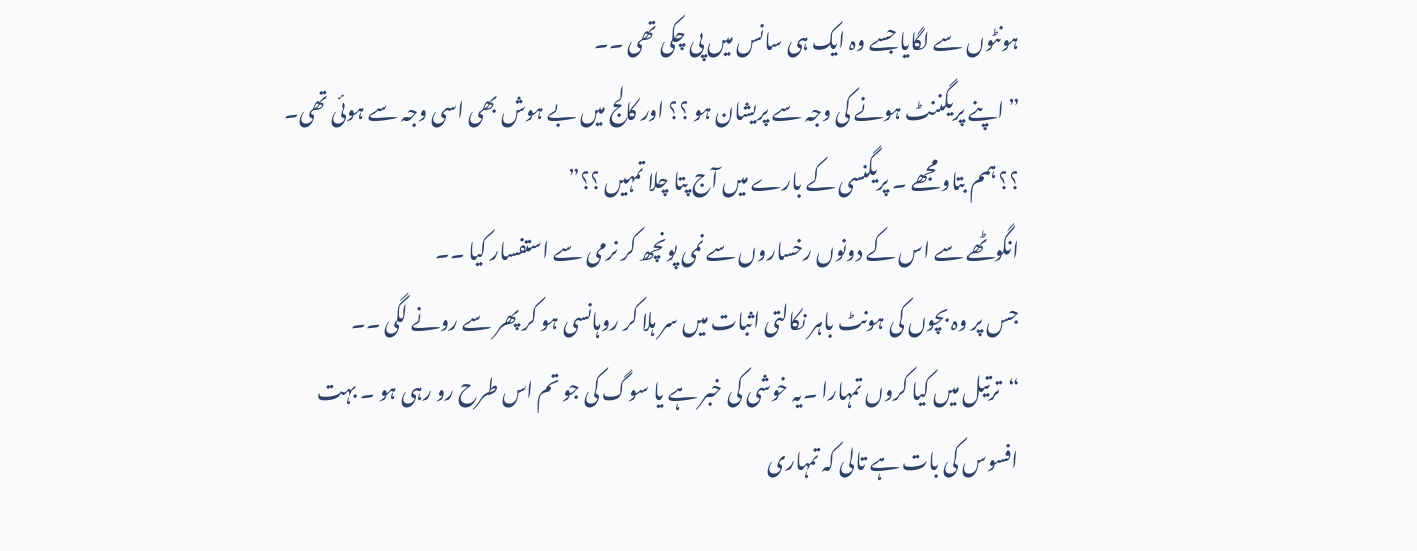ہونٹوں سے لگایا جسے وہ ایک ہی سانس میں پی چکی تھی ۔۔
” اپنے پریگننٹ ہونے کی وجہ سے پریشان ہو ؟؟ اور کالج میں بے ہوش بھی اسی وجہ سے ہوئی تھی۔ ؟؟ ہمم بتاو مجھے ۔ پریگنسی کے بارے میں آج پتا چلا تمہیں ؟؟”
انگوٹھے سے اس کے دونوں رخساروں سے نمی پونچھ کر نرمی سے استفسار کیا ۔۔
جس پر وہ بچوں کی ہونٹ باہر نکالتی اثبات میں سر ہلا کر روہانسی ہو کر پھر سے رونے لگی ۔۔
“ترتیل میں کیا کروں تمہارا ۔یہ خوشی کی خبر ہے یا سوگ کی جو تم اس طرح رو رہی ہو ۔ بہت افسوس کی بات ہے تالی کہ تمہاری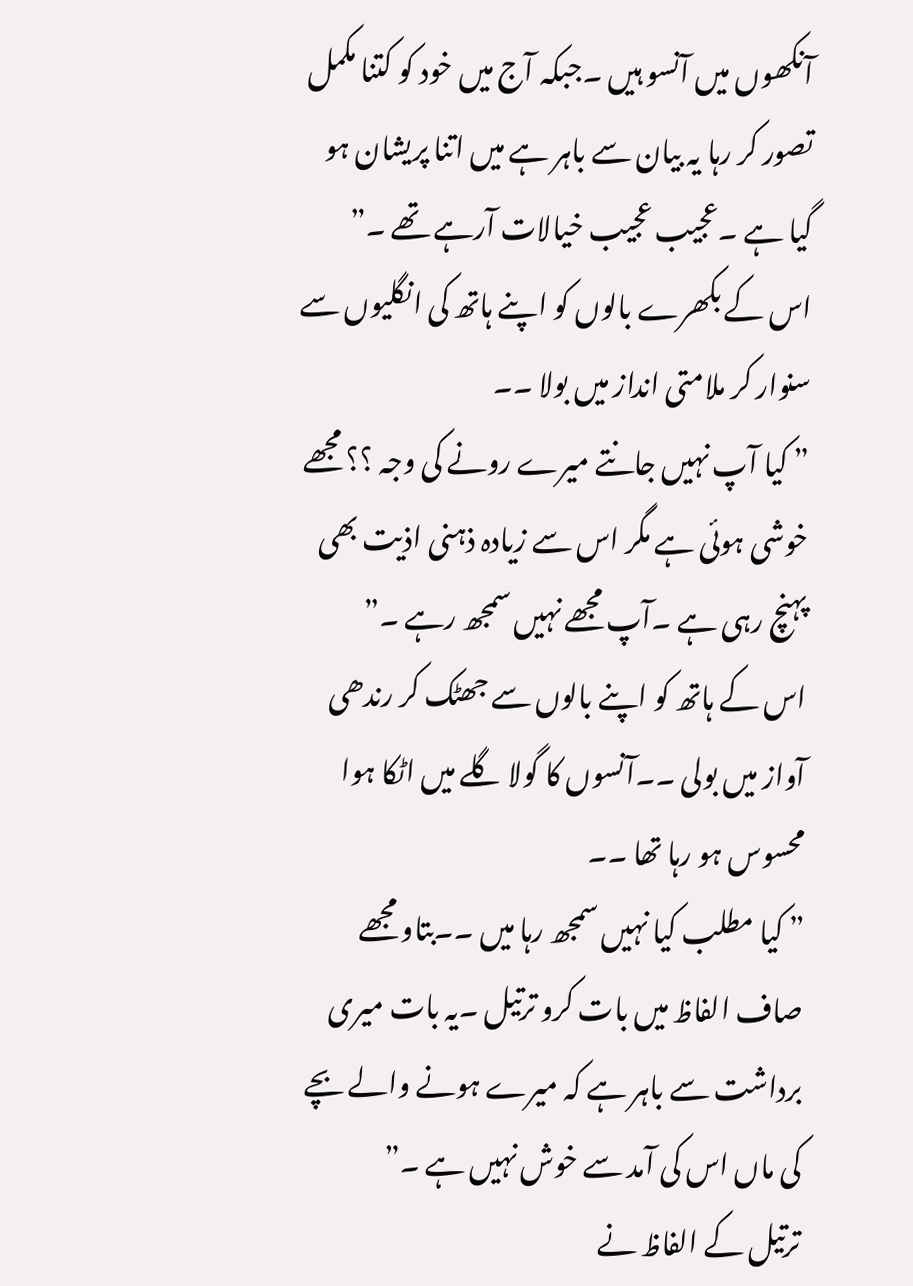آنکھوں میں آنسو ہیں ۔جبکہ آج میں خود کو کتنا مکمل تصور کر رہا یہ بیان سے باہر ہے میں اتنا پریشان ہو گیا ہے ۔عجیب عجیب خیالات آرہے تھے ۔”
اس کے بکھرے بالوں کو اپنے ہاتھ کی انگلیوں سے سنوار کر ملامتی انداز میں بولا ۔۔
” کیا آپ نہیں جانتے میرے رونے کی وجہ ؟؟ مجھے خوشی ہوئی ہے مگر اس سے زیادہ ذہنی اذیت بھی پہنچ رہی ہے ۔آپ مجھے نہیں سمجھ رہے ۔”
اس کے ہاتھ کو اپنے بالوں سے جھٹک کر رندھی آواز میں بولی ۔۔آنسوں کا گولا گلے میں اٹکا ہوا محسوس ہو رہا تھا ۔۔
” کیا مطلب کیا نہیں سمجھ رہا میں ۔۔بتاو مجھے صاف الفاظ میں بات کرو ترتیل ۔یہ بات میری برداشت سے باہر ہے کہ میرے ہونے والے بچے کی ماں اس کی آمد سے خوش نہیں ہے ۔”
ترتیل کے الفاظ نے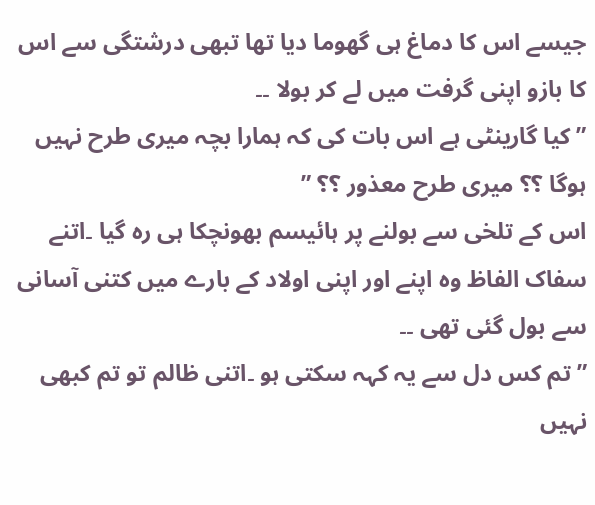جیسے اس کا دماغ ہی گھوما دیا تھا تبھی درشتگی سے اس کا بازو اپنی گرفت میں لے کر بولا ۔۔
” کیا گارینٹی ہے اس بات کی کہ ہمارا بچہ میری طرح نہیں ہوگا ؟؟ میری طرح معذور ؟؟ ”
اس کے تلخی سے بولنے پر ہائیسم بھونچکا ہی رہ گیا ۔اتنے سفاک الفاظ وہ اپنے اور اپنی اولاد کے بارے میں کتنی آسانی سے بول گئی تھی ۔۔
” تم کس دل سے یہ کہہ سکتی ہو ۔اتنی ظالم تو تم کبھی نہیں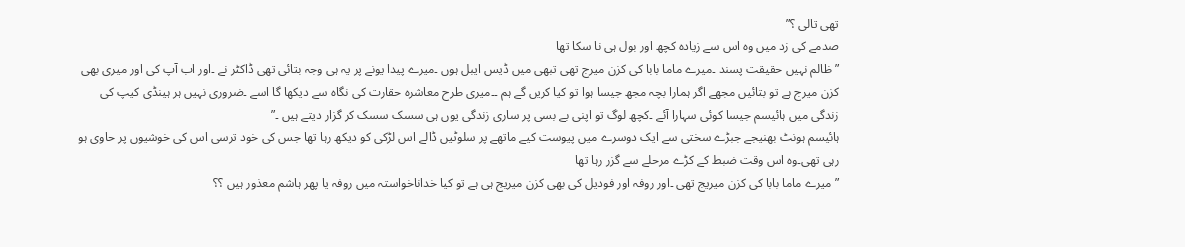تھی تالی ؟”
صدمے کی زد میں وہ اس سے زیادہ کچھ اور بول ہی نا سکا تھا
” ظالم نہیں حقیقت پسند ۔میرے ماما بابا کی کزن میرج تھی تبھی میں ڈیس ایبل ہوں ۔میرے پیدا یونے پر یہ ہی وجہ بتائی تھی ڈاکٹر نے ۔اور اب آپ کی اور میری بھی کزن میرج ہے تو بتائیں مجھے اگر ہمارا بچہ مجھ جیسا ہوا تو کیا کریں گے ہم ۔۔میری طرح معاشرہ حقارت کی نگاہ سے دیکھا گا اسے ۔ضروری نہیں ہر ہینڈی کیپ کی زندگی میں ہائیسم جیسا کوئی سہارا آئے ۔کچھ لوگ تو اپنی بے بسی پر ساری زندگی یوں ہی سسک سسک کر گزار دیتے ہیں ۔”
ہائیسم ہونٹ بھنیجے جبڑے سختی سے ایک دوسرے میں پیوست کیے ماتھے پر سلوٹیں ڈالے اس لڑکی کو دیکھ رہا تھا جس کی خود ترسی اس کی خوشیوں پر حاوی ہو رہی تھی۔وہ اس وقت ضبط کے کڑے مرحلے سے گزر رہا تھا
” میرے ماما بابا کی کزن میریج تھی ۔اور روفہ اور فودیل کی بھی کزن میریج ہی ہے تو کیا خداناخواستہ میں روفہ یا پھر ہاشم معذور ہیں ؟؟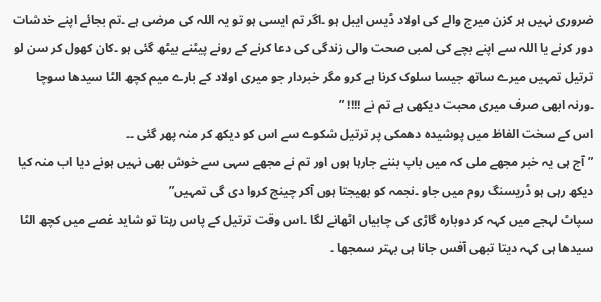ضروری نہیں ہر کزن میرج والے کی اولاد ڈیس ایبل ہو ۔اگر تم ایسی ہو تو یہ اللہ کی مرضی ہے ۔تم بجائے اپنے خدشات دور کرنے یا اللہ سے اپنے بچے کی لمبی صحت والی زندگی کی دعا کرنے کے رونے پیٹنے بیٹھ گئی ہو ۔کان کھول کر سن لو ترتیل تمہیں میرے ساتھ جیسا سلوک کرنا ہے کرو مگر خبردار جو میری اولاد کے بارے میم کچھ الٹا سیدھا سوچا ۔ورنہ ابھی صرف میری محبت دیکھی ہے تم نے !!!! ”
اس کے سخت الفاظ میں پوشیدہ دھمکی پر ترتیل شکوے سے اس کو دیکھ کر منہ پھر گئی ۔۔
” آج ہی یہ خبر مجھے ملی کہ میں باپ بننے جارہا ہوں اور تم نے مجھے سہی سے خوش بھی نہیں ہونے دیا اب منہ کیا دیکھ رہی ہو ڈریسنگ روم میں جاو ۔نجمہ کو بھیجتا ہوں آکر چینج کروا دی گی تمہیں”
سپاٹ لہجے میں کہہ کر دوبارہ گاڑی کی چابیاں اٹھانے لگا ۔اس وقت ترتیل کے پاس رہتا تو شاید غصے میں کچھ الٹا سیدھا ہی کہہ دیتا تبھی آفس جانا ہی بہتر سمجھا ۔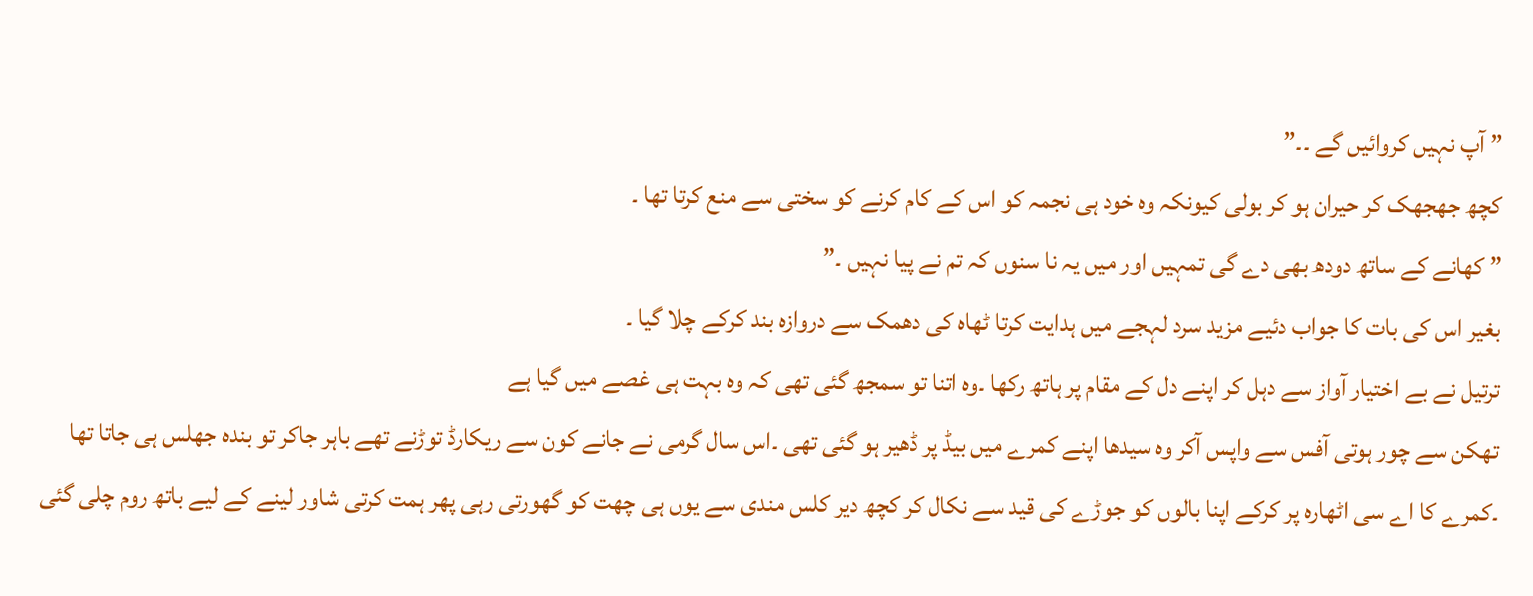” آپ نہیں کروائیں گے ۔۔”
کچھ جھجھک کر حیران ہو کر بولی کیونکہ وہ خود ہی نجمہ کو اس کے کام کرنے کو سختی سے منع کرتا تھا ۔
” کھانے کے ساتھ دودھ بھی دے گی تمہیں اور میں یہ نا سنوں کہ تم نے پیا نہیں ۔”
بغیر اس کی بات کا جواب دئیے مزید سرد لہجے میں ہدایت کرتا ٹھاہ کی دھمک سے دروازہ بند کرکے چلا گیا ۔
ترتیل نے بے اختیار آواز سے دہل کر اپنے دل کے مقام پر ہاتھ رکھا ۔وہ اتنا تو سمجھ گئی تھی کہ وہ بہت ہی غصے میں گیا ہے
تھکن سے چور ہوتی آفس سے واپس آکر وہ سیدھا اپنے کمرے میں بیڈ پر ڈھیر ہو گئی تھی ۔اس سال گرمی نے جانے کون سے ریکارڈ توڑنے تھے باہر جاکر تو بندہ جھلس ہی جاتا تھا ۔کمرے کا اے سی اٹھارہ پر کرکے اپنا بالوں کو جوڑے کی قید سے نکال کر کچھ دیر کلس مندی سے یوں ہی چھت کو گھورتی رہی پھر ہمت کرتی شاور لینے کے لیے باتھ روم چلی گئی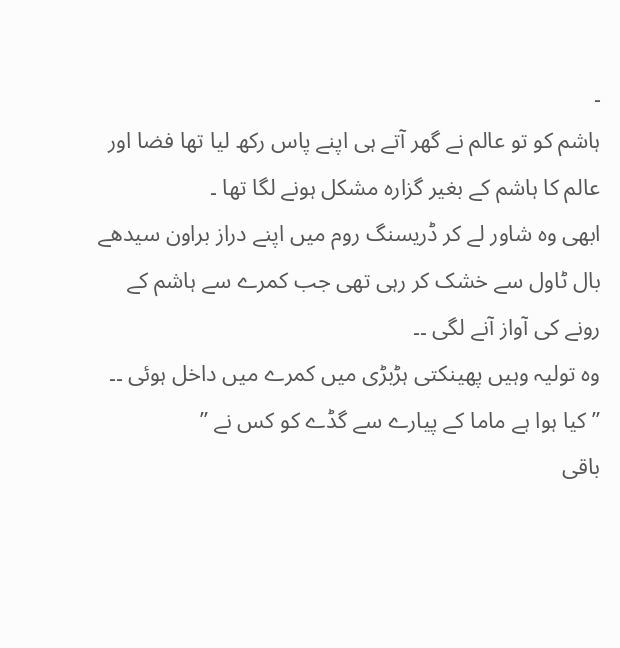۔
ہاشم کو تو عالم نے گھر آتے ہی اپنے پاس رکھ لیا تھا فضا اور عالم کا ہاشم کے بغیر گزارہ مشکل ہونے لگا تھا ۔
ابھی وہ شاور لے کر ڈریسنگ روم میں اپنے دراز براون سیدھے بال ٹاول سے خشک کر رہی تھی جب کمرے سے ہاشم کے رونے کی آواز آنے لگی ۔۔
وہ تولیہ وہیں پھینکتی ہڑبڑی میں کمرے میں داخل ہوئی ۔۔
” کیا ہوا ہے ماما کے پیارے سے گڈے کو کس نے ”
باقی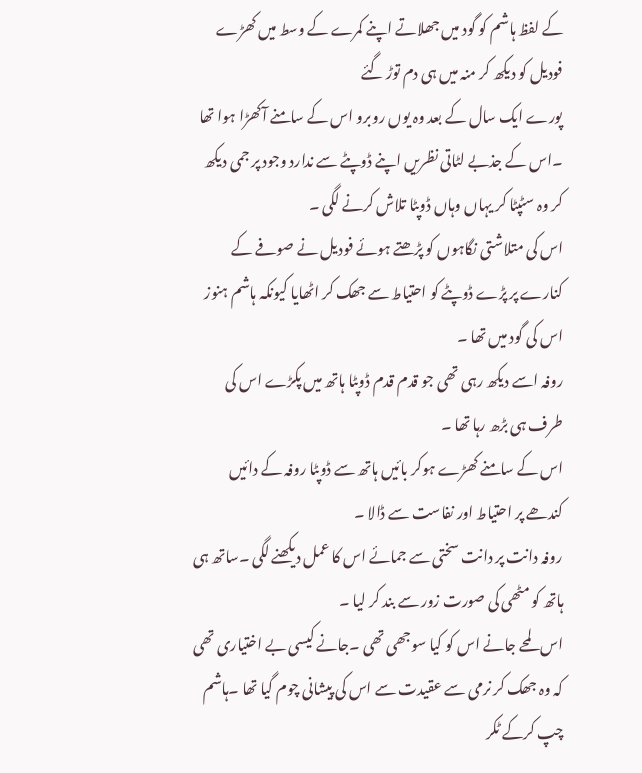کے لفظ ہاشم کو گود میں جھلاتے اپنے کمرے کے وسط میں کھڑے فودیل کو دیکھ کر منہ میں ہی دم توڑ گئے
پورے ایک سال کے بعد وہ یوں روبرو اس کے سامنے آکھڑا ہوا تھا ۔اس کے جذبے لٹاتی نظریں اپنے ڈوپٹے سے ندارد وجود پر جمی دیکھ کر وہ سٹپٹا کر یہاں وہاں ڈوپٹا تلاش کرنے لگی ۔
اس کی متلاشتی نگاہوں کو پڑھتے ہوئے فودیل نے صوفے کے کنارے پر پڑے ڈوپٹے کو احتیاط سے جھک کر اٹھایا کیونکہ ہاشم ہنوز اس کی گود میں تھا ۔
روفہ اسے دیکھ رہی تھی جو قدم قدم ڈوپٹا ہاتھ میں پکڑے اس کی طرف ہی بڑھ رہا تھا ۔
اس کے سامنے کھڑے ہوکر بائیں ہاتھ سے ڈوپٹا روفہ کے دائیں کندھے پر احتیاط اور نفاست سے ڈالا ۔
روفہ دانت پر دانت سختی سے جمائے اس کا عمل دیکھنے لگی ۔ساتھ ہی ہاتھ کو مٹھی کی صورت زور سے بند کر لیا ۔
اس لمحے جانے اس کو کیا سوجھی تھی ۔جانے کیسی بے اختیاری تھی کہ وہ جھک کر نرمی سے عقیدت سے اس کی پیشانی چوم گیا تھا ۔ہاشم چپ کرکے ٹکر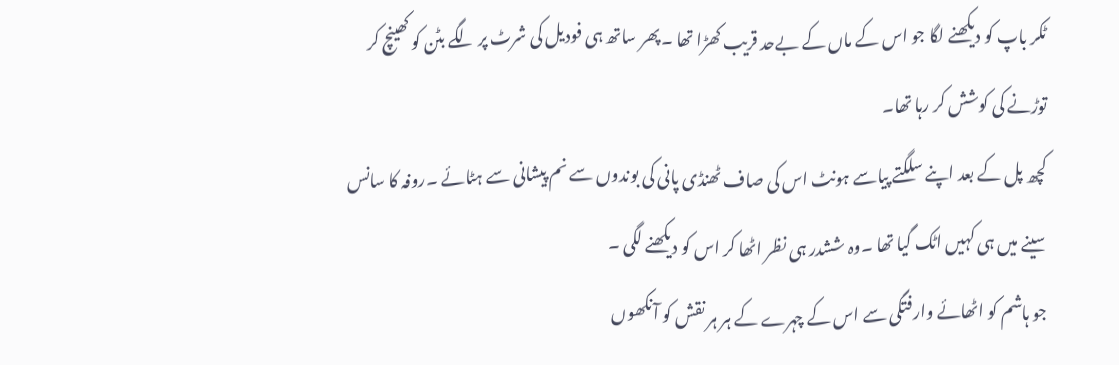ٹکر باپ کو دیکھنے لگا جو اس کے ماں کے بےحد قریب کھڑا تھا ۔پھر ساتھ ہی فودیل کی شرٹ پر لگے بٹن کو کھینچ کر توڑنے کی کوشش کر رہا تھا۔
کچھ پل کے بعد اپنے سلگتے پیاسے ہونٹ اس کی صاف ٹھنڈی پانی کی بوندوں سے نم پیشانی سے ہٹائے ۔روفہ کا سانس سینے میں ہی کہیں اٹک گیا تھا ۔وہ ششدر ہی نظر اٹھا کر اس کو دیکھنے لگی ۔
جو ہاشم کو اٹھائے وارفتگی سے اس کے چہرے کے ہر ہر نقش کو آنکھوں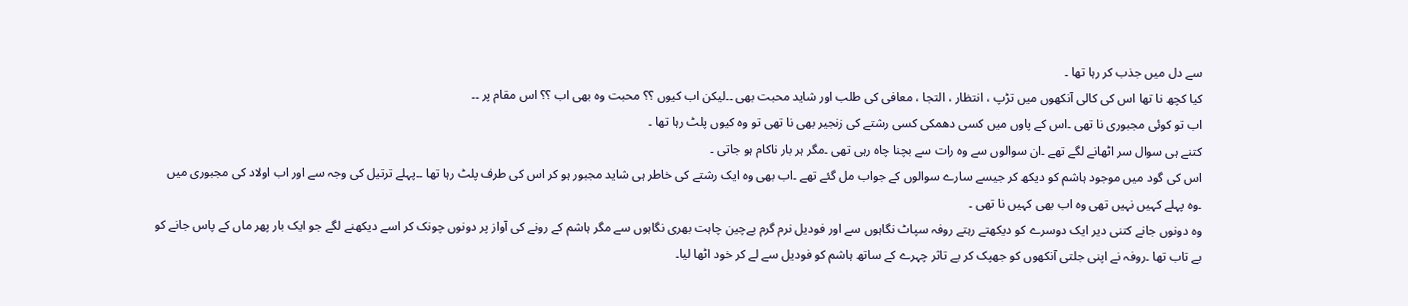سے دل میں جذب کر رہا تھا ۔
کیا کچھ نا تھا اس کی کالی آنکھوں میں تڑپ ، انتظار ، التجا ، معافی کی طلب اور شاید محبت بھی ۔۔لیکن اب کیوں ؟؟ محبت وہ بھی اب ؟؟ اس مقام پر ۔۔
اب تو کوئی مجبوری نا تھی ۔اس کے پاوں میں کسی دھمکی کسی رشتے کی زنجیر بھی نا تھی تو وہ کیوں پلٹ رہا تھا ۔
کتنے ہی سوال سر اٹھانے لگے تھے ۔ان سوالوں سے وہ رات سے بچنا چاہ رہی تھی ۔مگر ہر بار ناکام ہو جاتی ۔
اس کی گود میں موجود ہاشم کو دیکھ کر جیسے سارے سوالوں کے جواب مل گئے تھے ۔اب بھی وہ ایک رشتے کی خاطر ہی شاید مجبور ہو کر اس کی طرف پلٹ رہا تھا ۔۔پہلے ترتیل کی وجہ سے اور اب اولاد کی مجبوری میں ۔وہ پہلے کہیں نہیں تھی وہ اب بھی کہیں نا تھی ۔
وہ دونوں جانے کتنی دیر ایک دوسرے کو دیکھتے رہتے روفہ سپاٹ نگاہوں سے اور فودیل نرم گرم بےچین چاہت بھری نگاہوں سے مگر ہاشم کے رونے کی آواز پر دونوں چونک کر اسے دیکھنے لگے جو ایک بار پھر ماں کے پاس جانے کو بے تاب تھا ۔روفہ نے اپنی جلتی آنکھوں کو جھپک کر بے تاثر چہرے کے ساتھ ہاشم کو فودیل سے لے کر خود اٹھا لیا۔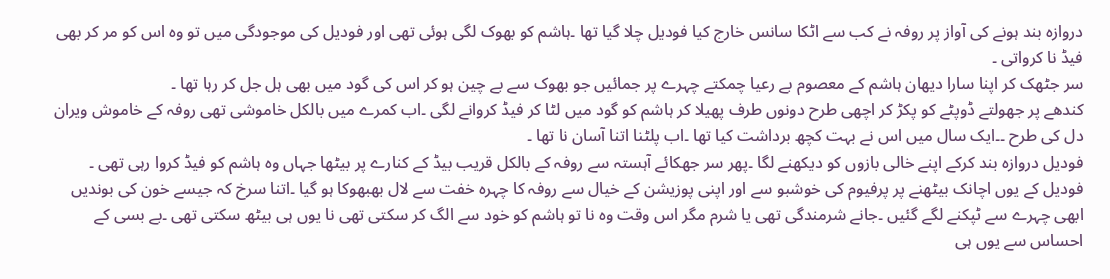دروازہ بند ہونے کی آواز پر روفہ نے کب سے اٹکا سانس خارج کیا فودیل چلا گیا تھا ۔ہاشم کو بھوک لگی ہوئی تھی اور فودیل کی موجودگی میں تو وہ اس کو مر کر بھی فیڈ نا کرواتی ۔
سر جٹھک کر اپنا سارا دیھان ہاشم کے معصوم بے رعیا چمکتے چہرے پر جمائیں جو بھوک سے بے چین ہو کر اس کی گود میں بھی ہل جل کر رہا تھا ۔
کندھے پر جھولتے ڈوپٹے کو پکڑ کر اچھی طرح دونوں طرف پھیلا کر ہاشم کو گود میں لٹا کر فیڈ کروانے لگی ۔اب کمرے میں بالکل خاموشی تھی روفہ کے خاموش ویران دل کی طرح ۔۔ایک سال میں اس نے بہت کچھ برداشت کیا تھا ۔اب پلٹنا اتنا آسان نا تھا ۔
فودیل دروازہ بند کرکے اپنے خالی بازوں کو دیکھنے لگا ۔پھر سر جھکائے آہستہ سے روفہ کے بالکل قریب بیڈ کے کنارے پر بیٹھا جہاں وہ ہاشم کو فیڈ کروا رہی تھی ۔
فودیل کے یوں اچانک بیٹھنے پر پرفیوم کی خوشبو سے اور اپنی پوزیشن کے خیال سے روفہ کا چہرہ خفت سے لال بھبھوکا ہو گیا ۔اتنا سرخ کہ جیسے خون کی بوندیں ابھی چہرے سے ٹپکنے لگے گئیں ۔جانے شرمندگی تھی یا شرم مگر اس وقت وہ نا تو ہاشم کو خود سے الگ کر سکتی تھی نا یوں ہی بیٹھ سکتی تھی ۔بے بسی کے احساس سے یوں ہی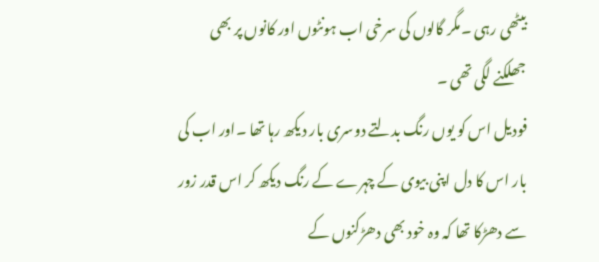بیٹھی رہی ۔مگر گالوں کی سرخی اب ہونٹوں اور کانوں پر بھی جھلکنے لگی تھی ۔
فودیل اس کو یوں رنگ بدلتے دوسری بار دیکھ رہا تھا ۔اور اب کی بار اس کا دل اپنی بیوی کے چہرے کے رنگ دیکھ کر اس قدر زور سے دھڑکا تھا کہ وہ خود بھی دھڑکنوں کے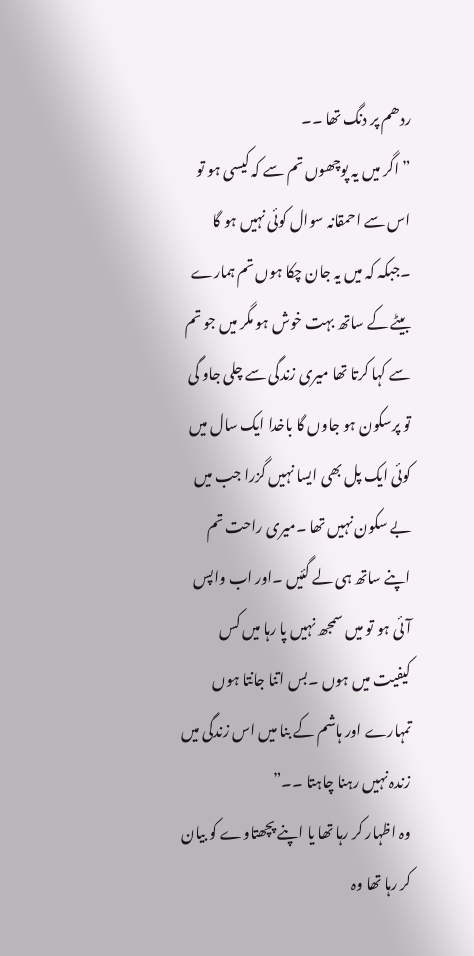ردھم پر دنگ تھا ۔۔
” اگر میں یہ پوچھوں تم سے کہ کیسی ہو تو اس سے احمقانہ سوال کوئی نہیں ہو گا ۔جبکہ کہ میں یہ جان چکا ہوں تم ہمارے بیٹے کے ساتھ بہت خوش ہو مگر میں جو تم سے کہا کرتا تھا میری زندگی سے چلی جاو گی تو پرسکون ہو جاوں گا باخدا ایک سال میں کوئی ایک پل بھی ایسا نہیں گزرا جب میں بے سکون نہیں تھا ۔میری راحت تم اپنے ساتھ ہی لے گئیں ۔اور اب واپس آئی ہو تو میں سمجھ نہیں پا رہا میں کس کیفیت میں ہوں ۔بس اتنا جانتا ہوں تمہارے اور ہاشم کے بنا میں اس زندگی میں زندہ نہیں رہنا چاہتا ۔۔”
وہ اظہار کر رہا تھا یا اپنے پچھتاوے کو بیان کر رہا تھا وہ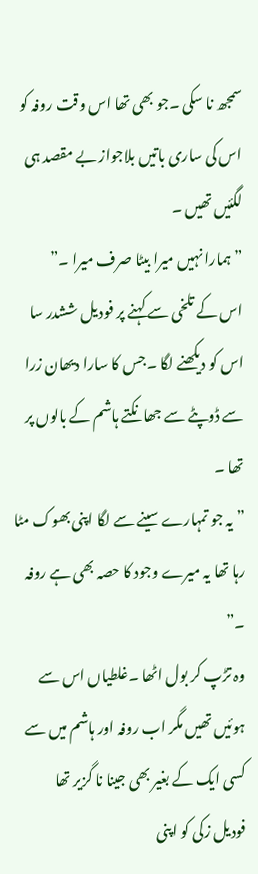سمجھ نا سکی ۔جو بھی تھا اس وقت روفہ کو اس کی ساری باتیں بلاجواز بے مقصد ہی لگئیں تھیں ۔
” ہمارا نہیں میرا بیٹا صرف میرا ۔”
اس کے تلخی سے کہنے پر فودیل ششدر سا اس کو دیکھنے لگا ۔جس کا سارا دیھان زرا سے ڈوپٹے سے جھانکتے ہاشم کے بالوں پر تھا ۔
” یہ جو تمہارے سینے سے لگا اپنی بھوک مٹا رہا تھا یہ میرے وجود کا حصہ بھی ہے روفہ ۔”
وہ تڑپ کر بول اٹھا ۔غلطیاں اس سے ہوئیں تھیں مگر اب روفہ اور ہاشم میں سے کسی ایک کے بغیر بھی جینا نا گزیر تھا
فودیل زکی کو اپنی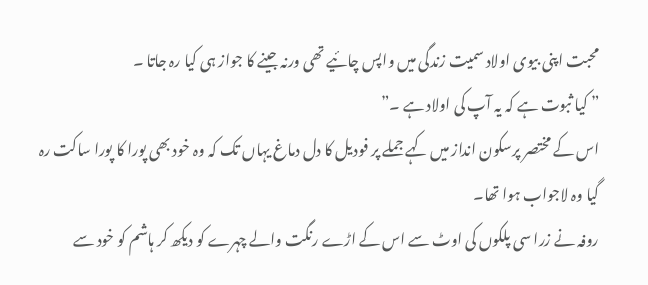محبت اپنی بیوی اولاد سمیت زندگی میں واپس چائیے تھی ورنہ جینے کا جواز ہی کیا رہ جاتا ۔
” کیا ثبوت ہے کہ یہ آپ کی اولاد ہے ۔”
اس کے مختصر پرسکون انداز میں کہے جملے پر فودیل کا دل دماغ یہاں تک کہ وہ خود بھی پورا کا پورا ساکت رہ گیا وہ لاجواب ہوا تھا۔
روفہ نے زرا سی پلکوں کی اوٹ سے اس کے اڑے رنگت والے چہرے کو دیکھ کر ہاشم کو خود سے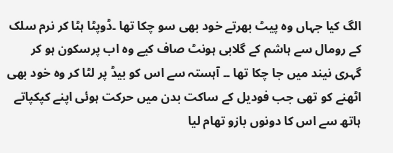الگ کیا جہاں وہ پیٹ بھرتے خود بھی سو چکا تھا ۔ڈوپٹا ہٹا کر نرم سلک کے رومال سے ہاشم کے گلابی ہونٹ صاف کیے وہ اب پرسکون ہو کر گہری نیند میں جا چکا تھا ۔۔ آہستہ سے اس کو بیڈ پر لٹا کر وہ خود بھی اٹھنے کو تھی جب فودیل کے ساکت بدن میں حرکت ہوئی اپنے کپکپاتے ہاتھ سے اس کا دونوں بازو تھام لیا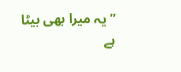” یہ میرا بھی بیٹا ہے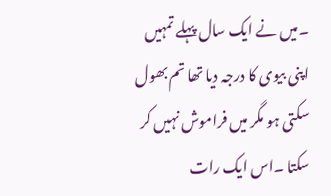۔میں نے ایک سال پہلے تمہیں اپنی بیوی کا درجہ دیا تھا تم بھول سکتی ہو مگر میں فراموش نہیں کر سکتا ۔اس ایک رات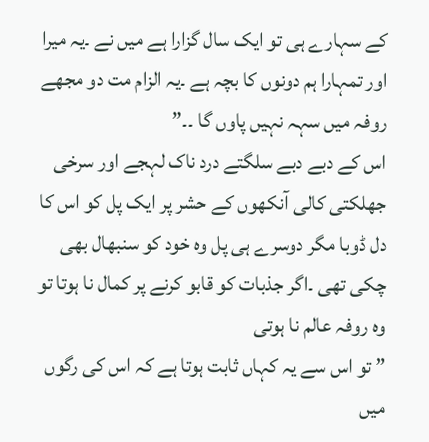کے سہارے ہی تو ایک سال گزارا ہے میں نے ۔یہ میرا اور تمہارا ہم دونوں کا بچہ ہے ۔یہ الزام مت دو مجھے روفہ میں سہہ نہیں پاوں گا ۔۔”
اس کے دبے دبے سلگتے درد ناک لہجے اور سرخی جھلکتی کالی آنکھوں کے حشر پر ایک پل کو اس کا دل ڈوبا مگر دوسرے ہی پل وہ خود کو سنبھال بھی چکی تھی ۔اگر جذبات کو قابو کرنے پر کمال نا ہوتا تو وہ روفہ عالم نا ہوتی
” تو اس سے یہ کہاں ثابت ہوتا ہے کہ اس کی رگوں میں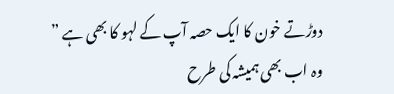دوڑتے خون کا ایک حصہ آپ کے لہو کا بھی ہے ”
وہ اب بھی ہمیشہ کی طرح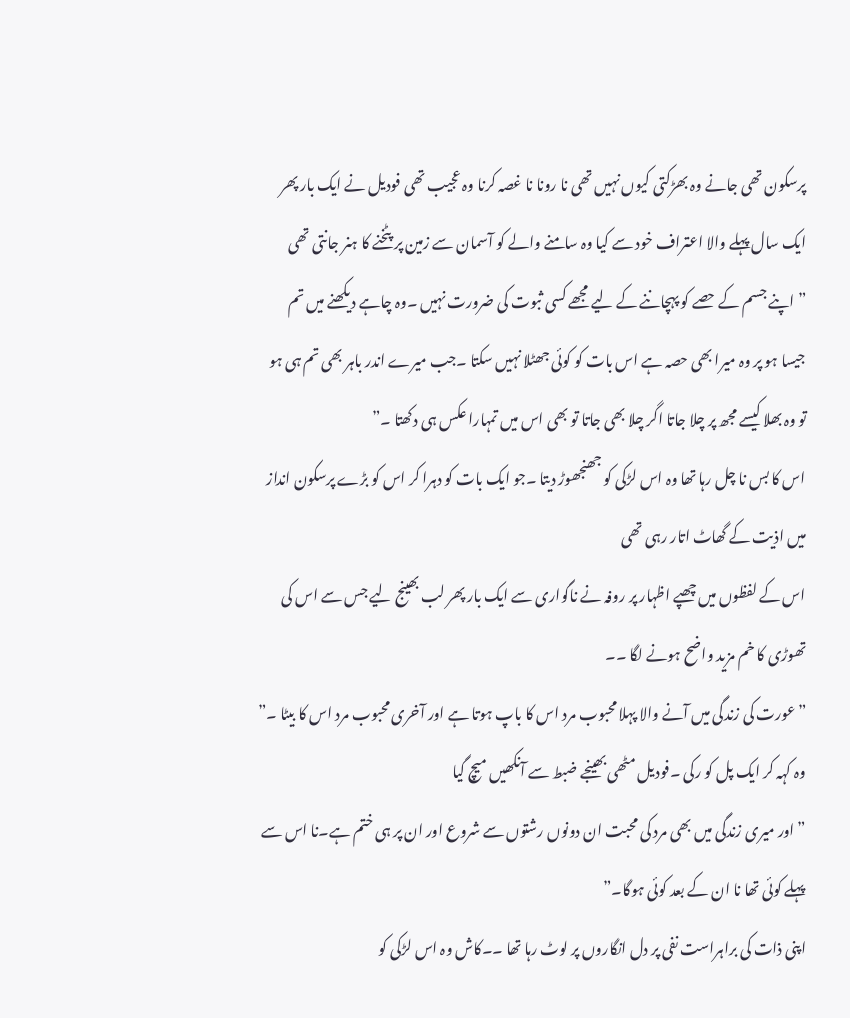پرسکون تھی جانے وہ بھڑکتی کیوں نہیں تھی نا رونا نا غصہ کرنا وہ عجیب تھی فودیل نے ایک بار پھر ایک سال پہلے والا اعتراف خود سے کیا وہ سامنے والے کو آسمان سے زمین پر پٹخنے کا ہنر جانتی تھی
” اپنے جسم کے حصے کو پہچاننے کے لیے مجھے کسی ثبوت کی ضرورت نہیں ۔وہ چاہے دیکھنے میں تم جیسا ہو پر وہ میرا بھی حصہ ہے اس بات کو کوئی جھٹلا نہیں سکتا ۔جب میرے اندر باہر بھی تم ہی ہو تو وہ بھلا کیسے مجھ پر چلا جاتا اگر چلا بھی جاتا تو بھی اس میں تمہارا عکس ہی دکھتا ۔”
اس کا بس نا چل رہا تھا وہ اس لڑکی کو جھنجھوڑ دیتا ۔جو ایک بات کو دہرا کر اس کو بڑے پرسکون انداز میں اذیت کے گھاٹ اتار رہی تھی
اس کے لفظوں میں چھپے اظہار پر روفہ نے ناگواری سے ایک بار پھر لب بھینج لیے جس سے اس کی تھوڑی کا خم مزید واضح ہونے لگا ۔۔
” عورت کی زندگی میں آنے والا پہلا محبوب مرد اس کا باپ ہوتا ہے اور آخری محبوب مرد اس کا بیٹا ۔”
وہ کہہ کر ایک پل کو رکی ۔فودیل مٹھی بھینجے ضبط سے آنکھیں میچ گیا
” اور میری زندگی میں بھی مرد کی محبت ان دونوں رشتوں سے شروع اور ان پر ہی ختم ہے۔نا اس سے پہلے کوئی تھا نا ان کے بعد کوئی ہوگا۔”
اپنی ذات کی براہراست نفی پر دل انگاروں پر لوٹ رہا تھا ۔۔کاش وہ اس لڑکی کو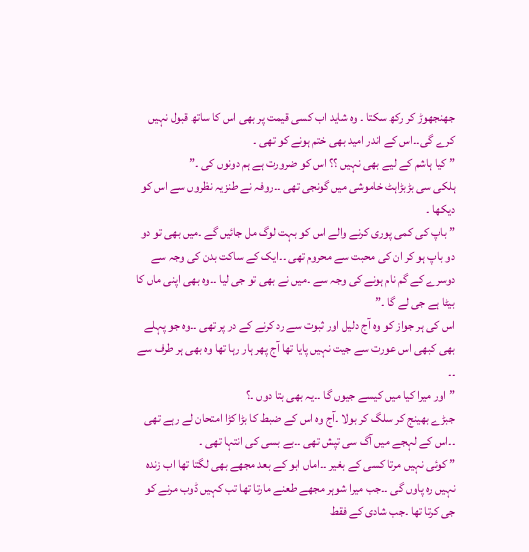جھنجھوڑ کر رکھ سکتا ۔ وہ شاید اب کسی قیمت پر بھی اس کا ساتھ قبول نہیں کرے گی۔۔اس کے اندر امید بھی ختم ہونے کو تھی ۔
” کیا ہاشم کے لیے بھی نہیں ؟؟ اس کو ضرورت ہے ہم دونوں کی ۔”
ہلکی سی بڑبڑاہٹ خاموشی میں گونجی تھی ۔۔روفہ نے طنزیہ نظروں سے اس کو دیکھا ۔
” باپ کی کمی پوری کرنے والے اس کو بہت لوگ مل جائیں گے ۔میں بھی تو دو دو باپ ہو کر ان کی محبت سے محروم تھی ۔۔ایک کے ساکت بدن کی وجہ سے دوسرے کے گم نام ہونے کی وجہ سے ۔میں نے بھی تو جی لیا ۔۔وہ بھی اپنی ماں کا بیٹا ہے جی لے گا ۔”
اس کی ہر جواز کو وہ آج دلیل اور ثبوت سے رد کرنے کے در پر تھی ۔۔وہ جو پہلے بھی کبھی اس عورت سے جیت نہیں پایا تھا آج پھر ہار رہا تھا وہ بھی ہر طرف سے ۔۔
” اور میرا کیا میں کیسے جیوں گا ۔۔یہ بھی بتا دوں ۔؟
جبڑے بھینج کر سلگ کر بولا ۔آج وہ اس کے ضبط کا بڑا کڑا امتحان لے رہے تھی ۔۔اس کے لہجے میں آگ سی تپش تھی ۔۔بے بسی کی انتہا تھی ۔
” کوئی نہیں مرتا کسی کے بغیر ۔۔اماں ابو کے بعد مجھے بھی لگتا تھا اب زندہ نہیں رہ پاوں گی ۔۔جب میرا شوہر مجھے طعنے مارتا تھا تب کہیں ڈوب مرنے کو جی کرتا تھا ۔جب شادی کے فقط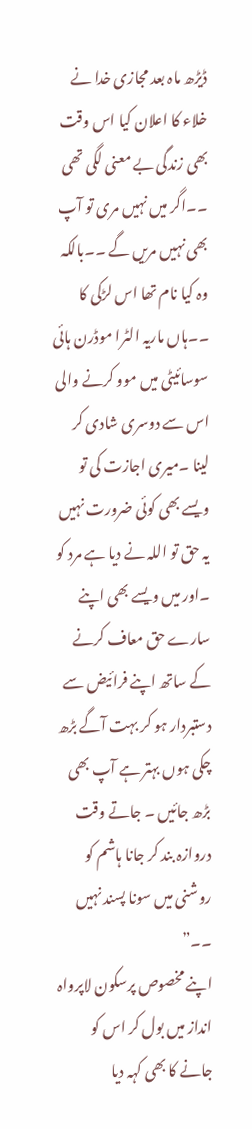ڈیڑھ ماہ بعد مجازی خدا نے خلاء کا اعلان کیا اس وقت بھی زندگی بے معنی لگی تھی ۔۔اگر میں نہیں مری تو آپ بھی نہیں مریں گے ۔۔بالکہ وہ کیا نام تھا اس لڑکی کا ۔۔ہاں ماریہ الٹرا موڈرن ہائی سوسائیٹی میں موو کرنے والی اس سے دوسری شادی کر لینا ۔میری اجازت کی تو ویسے بھی کوئی ضرورت نہیں یہ حق تو اللہ نے دیا ہے مرد کو ۔اور میں ویسے بھی اپنے سارے حق معاف کرنے کے ساتھ اپنے فرائیض سے دستبردار ہو کر بہت آگے بڑھ چکی ہوں بہتر ہے آپ بھی بڑھ جائیں ۔ جاتے وقت دروازہ بند کر جانا ہاشم کو روشنی میں سونا پسند نہیں ۔۔”
اپنے مخصوص پرسکون لاپرواہ انداز میں بول کر اس کو جانے کا بھی کہہ دیا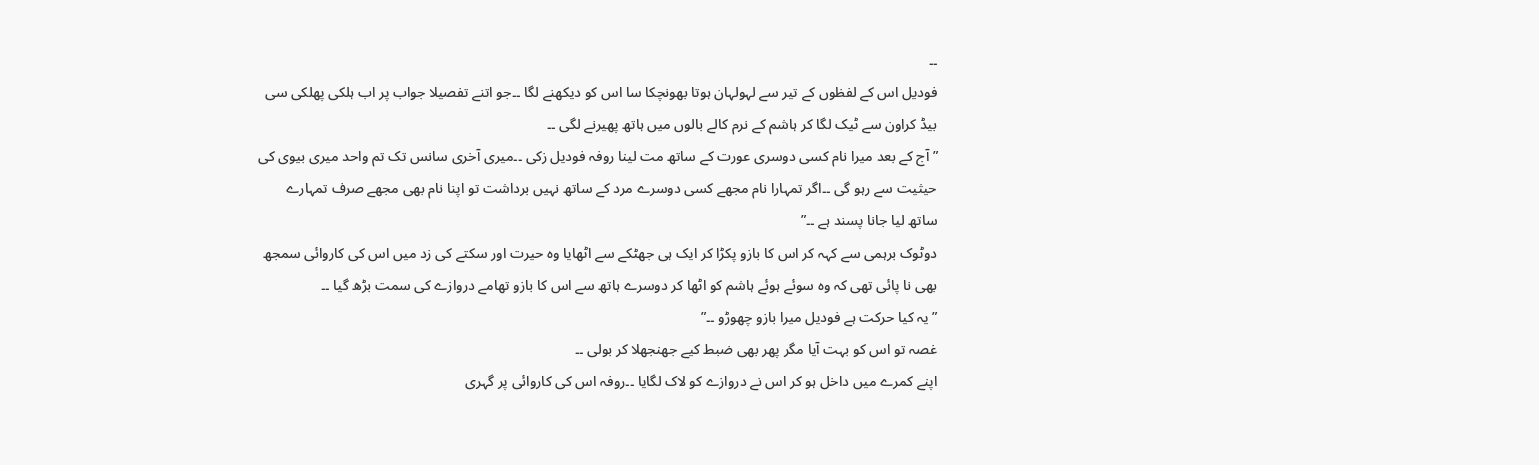۔۔
فودیل اس کے لفظوں کے تیر سے لہولہان ہوتا بھونچکا سا اس کو دیکھنے لگا ۔۔جو اتنے تفصیلا جواب پر اب ہلکی پھلکی سی بیڈ کراون سے ٹیک لگا کر ہاشم کے نرم کالے بالوں میں ہاتھ پھیرنے لگی ۔۔
” آج کے بعد میرا نام کسی دوسری عورت کے ساتھ مت لینا روفہ فودیل زکی ۔۔میری آخری سانس تک تم واحد میری بیوی کی حیثیت سے رہو گی ۔۔اگر تمہارا نام مجھے کسی دوسرے مرد کے ساتھ نہیں برداشت تو اپنا نام بھی مجھے صرف تمہارے ساتھ لیا جانا پسند ہے ۔۔”
دوٹوک برہمی سے کہہ کر اس کا بازو پکڑا کر ایک ہی جھٹکے سے اٹھایا وہ حیرت اور سکتے کی زد میں اس کی کاروائی سمجھ بھی نا پائی تھی کہ وہ سوئے ہوئے ہاشم کو اٹھا کر دوسرے ہاتھ سے اس کا بازو تھامے دروازے کی سمت بڑھ گیا ۔۔
” یہ کیا حرکت ہے فودیل میرا بازو چھوڑو ۔۔”
غصہ تو اس کو بہت آیا مگر پھر بھی ضبط کیے جھنجھلا کر بولی ۔۔
اپنے کمرے میں داخل ہو کر اس نے دروازے کو لاک لگایا ۔۔روفہ اس کی کاروائی پر گہری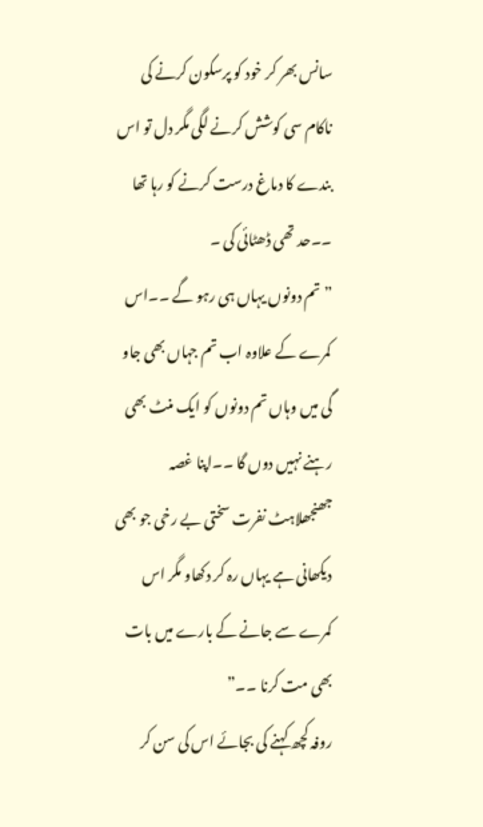سانس بھر کر خود کو پرسکون کرنے کی ناکام سی کوشش کرنے لگی مگر دل تو اس بندے کا دماغ درست کرنے کو رہا تھا ۔۔حد تھی ڈھٹائی کی ۔
” تم دونوں یہاں ہی رہو گے ۔۔اس کمرے کے علاوہ اب تم جہاں بھی جاو گی میں وہاں تم دونوں کو ایک منٹ بھی رہنے نہیں دوں گا ۔۔اپنا غصہ جھنجھلاہٹ نفرت سختی بے رخی جو بھی دیکھانی ہے یہاں رہ کر دکھاو مگر اس کمرے سے جانے کے بارے میں بات بھی مت کرنا ۔۔”
روفہ کچھ کہنے کی بجائے اس کی سن کر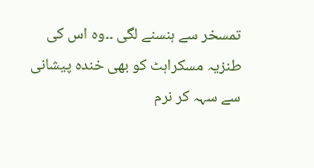تمسخر سے ہنسنے لگی ۔۔وہ اس کی طنزیہ مسکراہٹ کو بھی خندہ پیشانی سے سہہ کر نرم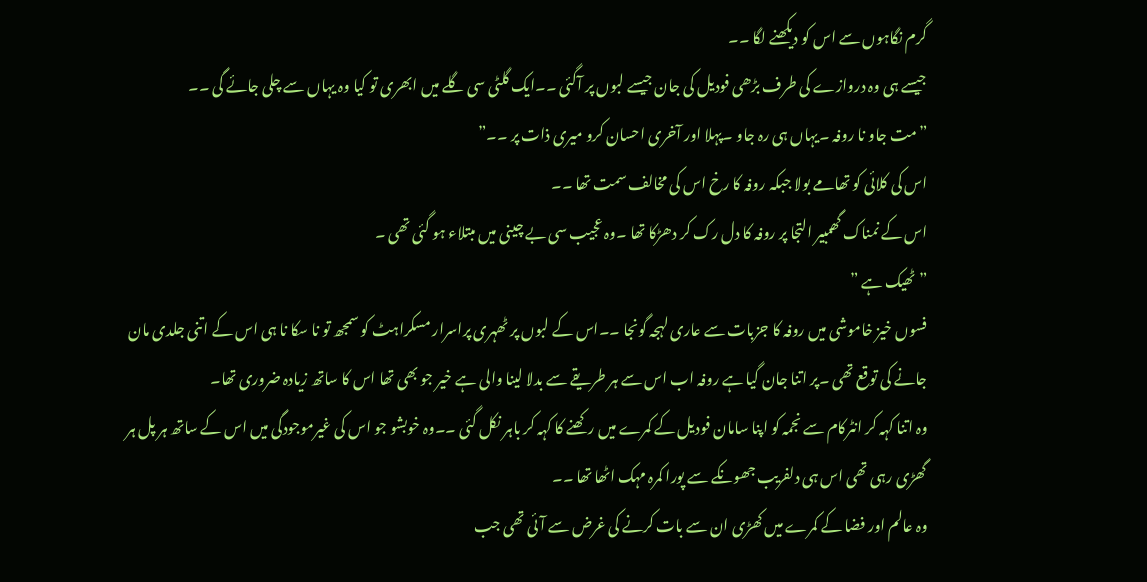گرم نگاہوں سے اس کو دیکھنے لگا ۔۔
جیسے ہی وہ دروازے کی طرف بڑھی فودیل کی جان جیسے لبوں پر آگئی ۔۔ایک گلٹی سی گلے میں ابھری تو کیا وہ یہاں سے چلی جائے گی ۔۔
” مت جاو نا روفہ ۔یہاں ہی رہ جاو ۔پہلا اور آخری احسان کرو میری ذات پر ۔۔”
اس کی کلائی کو تھامے بولا جبکہ روفہ کا رخ اس کی مخالف سمت تھا ۔۔
اس کے نمناک گھمبیر التجا پر روفہ کا دل رک کر دھڑکا تھا ۔وہ عجیب سی بے چینی میں مبتلاء ہو گئی تھی ۔
” ٹھیک ہے ”
فسوں خیز خاموشی میں روفہ کا جزبات سے عاری لہجہ گونجا ۔۔اس کے لبوں پر ٹھہری پراسرار مسکراہٹ کو سمجھ تو نا سکا نا ہی اس کے اتنی جلدی مان جانے کی توقع تھی ۔پر اتنا جان گیا ہے روفہ اب اس سے ہر طریقے سے بدلا لینا والی ہے خیر جو بھی تھا اس کا ساتھ زیادہ ضروری تھا۔
وہ اتنا کہہ کر انٹرکام سے نجمہ کو اپنا سامان فودیل کے کمرے میں رکھنے کا کہہ کر باہر نکل گئی ۔۔وہ خوبشو جو اس کی غیرموجودگی میں اس کے ساتھ ہر پل ہر گھڑی رہی تھی اس ہی دلفریب جھونکے سے پورا کمرہ مہک اٹھا تھا ۔۔
وہ عالم اور فضا کے کمرے میں کھڑی ان سے بات کرنے کی غرض سے آئی تھی جب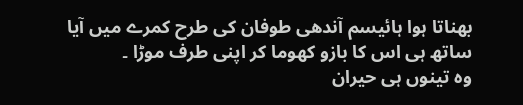بھناتا ہوا ہائیسم آندھی طوفان کی طرح کمرے میں آیا ساتھ ہی اس کا بازو کھوما کر اپنی طرف موڑا ۔
وہ تینوں ہی حیران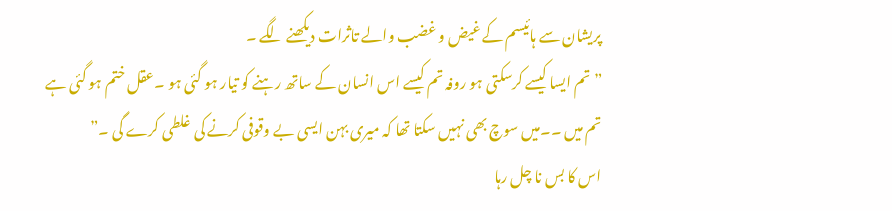پریشان سے ہائیسم کے غیض و غضب والے تاثرات دیکھنے لگے ۔
” تم ایسا کیسے کرسکتی ہو روفہ تم کیسے اس انسان کے ساتھ رہنے کو تیار ہو گئی ہو ۔عقل ختم ہو گئی ہے تم میں ۔۔میں سوچ بھی نہیں سکتا تھا کہ میری بہن ایسی بے وقوفی کرنے کی غلطی کرے گی ۔”
اس کا بس نا چل رہا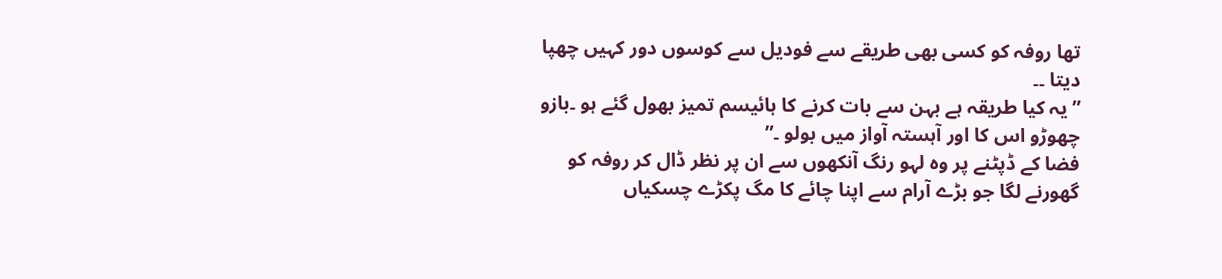تھا روفہ کو کسی بھی طریقے سے فودیل سے کوسوں دور کہیں چھپا دیتا ۔۔
” یہ کیا طریقہ ہے بہن سے بات کرنے کا ہائیسم تمیز بھول گئے ہو ۔بازو چھوڑو اس کا اور آہستہ آواز میں بولو ۔”
فضا کے ڈپٹنے پر وہ لہو رنگ آنکھوں سے ان پر نظر ڈال کر روفہ کو گھورنے لگا جو بڑے آرام سے اپنا چائے کا مگ پکڑے چسکیاں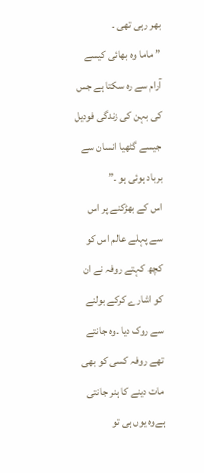بھر رہی تھی ۔
” ماما وہ بھائی کیسے آرام سے رہ سکتا ہے جس کی بہن کی زندگی فودیل جیسے گٹھیا انسان سے برباد ہوئی ہو ۔”
اس کے بھڑکنے پر اس سے پہلے عالم اس کو کچھ کہتے روفہ نے ان کو اشارے کرکے بولنے سے روک دیا ۔وہ جانتے تھے روفہ کسی کو بھی مات دینے کا ہنر جانتی ہےوہ یوں ہی تو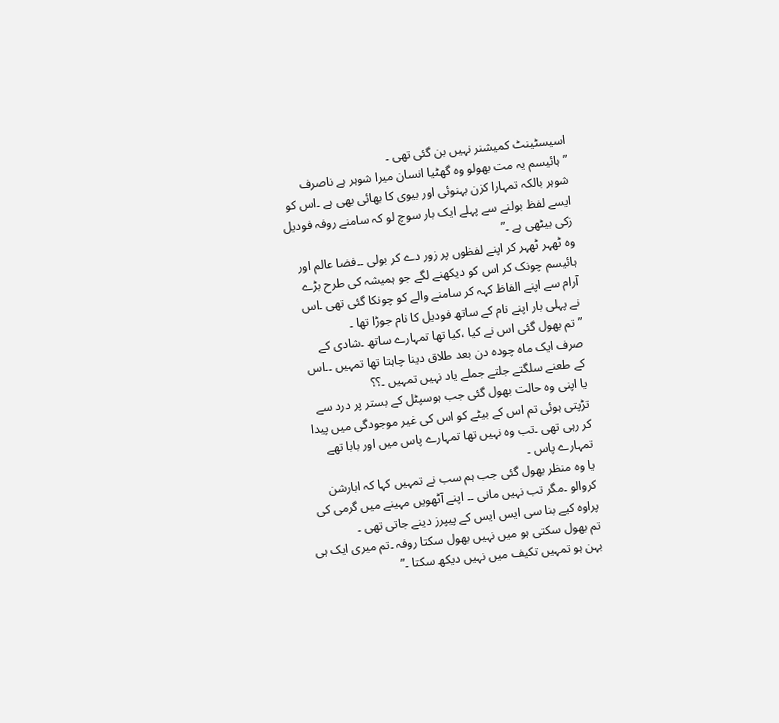اسیسٹینٹ کمیشنر نہیں بن گئی تھی ۔
” ہائیسم یہ مت بھولو وہ گھٹیا انسان میرا شوہر ہے ناصرف شوہر بالکہ تمہارا کزن بہنوئی اور بیوی کا بھائی بھی ہے ۔اس کو ایسے لفظ بولنے سے پہلے ایک بار سوچ لو کہ سامنے روفہ فودیل زکی بیٹھی ہے ۔”
وہ ٹھہر ٹھہر کر اپنے لفظوں پر زور دے کر بولی ۔۔فضا عالم اور ہائیسم چونک کر اس کو دیکھنے لگے جو ہمیشہ کی طرح بڑے آرام سے اپنے الفاظ کہہ کر سامنے والے کو چونکا گئی تھی ۔اس نے پہلی بار اپنے نام کے ساتھ فودیل کا نام جوڑا تھا ۔
” تم بھول گئی اس نے کیا ،کیا تھا تمہارے ساتھ ۔شادی کے صرف ایک ماہ چودہ دن بعد طلاق دینا چاہتا تھا تمہیں ۔۔اس کے طعنے سلگتے جلتے جملے یاد نہیں تمہیں ۔؟؟
یا اپنی وہ حالت بھول گئی جب ہوسپٹل کے بستر پر درد سے تڑپتی ہوئی تم اس کے بیٹے کو اس کی غیر موجودگی میں پیدا کر رہی تھی ۔تب وہ نہیں تھا تمہارے پاس میں اور بابا تھے تمہارے پاس ۔
یا وہ منظر بھول گئی جب ہم سب نے تمہیں کہا کہ ابارشن کروالو ۔مگر تب نہیں مانی ۔۔ اپنے آٹھویں مہینے میں گرمی کی پراوہ کیے بنا سی ایس ایس کے پیپرز دینے جاتی تھی ۔
تم بھول سکتی ہو میں نہیں بھول سکتا روفہ ۔تم میری ایک ہی بہن ہو تمہیں تکیف میں نہیں دیکھ سکتا ۔”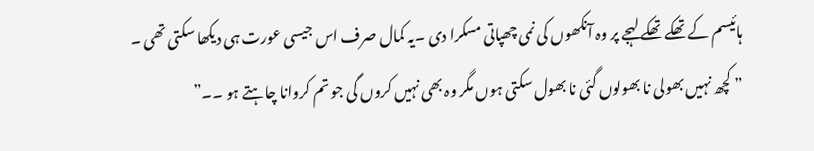ہائیسم کے تھکے تھکے لہجے پر وہ آنکھوں کی نمی چھپاتی مسکرا دی ۔یہ کمال صرف اس جیسی عورت ہی دیکھا سکتی تھی ۔
” کچھ نہیں بھولی نا بھولوں گئی نا بھول سکتی ہوں مگر وہ بھی نہیں کروں گی جو تم کروانا چاہتے ہو ۔۔”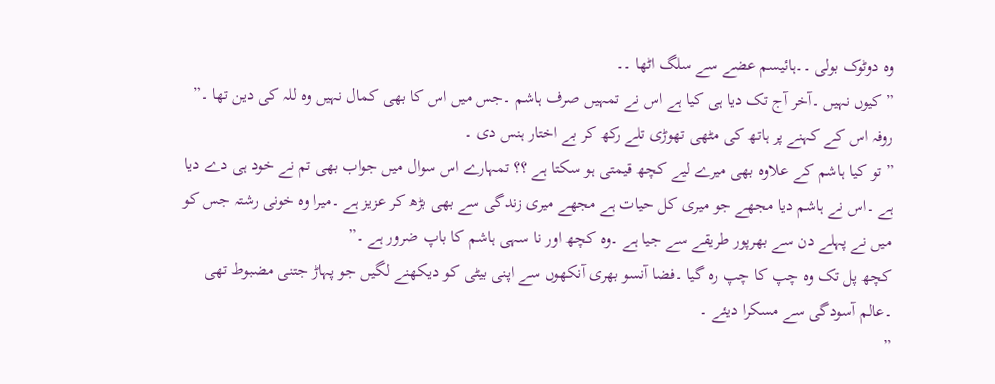وہ دوٹوک بولی ۔۔ہائیسم عضے سے سلگ اٹھا ۔۔
” کیوں نہیں ۔آخر آج تک دیا ہی کیا ہے اس نے تمہیں صرف ہاشم ۔جس میں اس کا بھی کمال نہیں وہ للہ کی دین تھا ۔”
روفہ اس کے کہنے پر ہاتھ کی مٹھی تھوڑی تلے رکھ کر بے اختار ہنس دی ۔
” تو کیا ہاشم کے علاوہ بھی میرے لیے کچھ قیمتی ہو سکتا ہے ؟؟ تمہارے اس سوال میں جواب بھی تم نے خود ہی دے دیا ہے ۔اس نے ہاشم دیا مجھے جو میری کل حیات ہے مجھے میری زندگی سے بھی بڑھ کر عزیز ہے ۔میرا وہ خونی رشتہ جس کو میں نے پہلے دن سے بھرپور طریقے سے جیا ہے ۔وہ کچھ اور نا سہی ہاشم کا باپ ضرور ہے ۔”
کچھ پل تک وہ چپ کا چپ رہ گیا ۔فضا آنسو بھری آنکھوں سے اپنی بیٹی کو دیکھنے لگیں جو پہاڑ جتنی مضبوط تھی ۔عالم آسودگی سے مسکرا دیئے ۔
”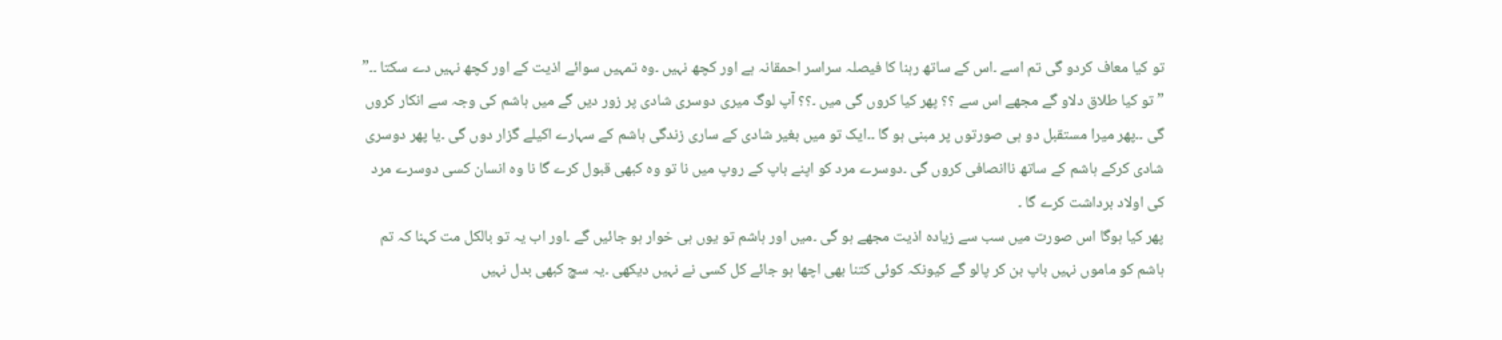تو کیا معاف کردو گی تم اسے ۔اس کے ساتھ رہنا کا فیصلہ سراسر احمقانہ ہے اور کچھ نہیں ۔وہ تمہیں سوائے اذیت کے اور کچھ نہیں دے سکتا ۔۔”
” تو کیا طلاق دلاو گے مجھے اس سے ؟؟ پھر کیا کروں گی میں ۔؟؟ آپ لوگ میری دوسری شادی پر زور دیں گے میں ہاشم کی وجہ سے انکار کروں گی ۔۔پھر میرا مستقبل دو ہی صورتوں پر مبنی ہو گا ۔۔ایک تو میں بغیر شادی کے ساری زندگی ہاشم کے سہارے اکیلے گزار دوں گی ۔یا پھر دوسری شادی کرکے ہاشم کے ساتھ ناانصافی کروں گی ۔دوسرے مرد کو اپنے باپ کے روپ میں نا تو وہ کبھی قبول کرے گا نا وہ انسان کسی دوسرے مرد کی اولاد برداشت کرے گا ۔
پھر کیا ہوگا اس صورت میں سب سے زیادہ اذیت مجھے ہو گی ۔میں اور ہاشم تو یوں ہی خوار ہو جائیں گے ۔اور اب یہ تو بالکل مت کہنا کہ تم ہاشم کو ماموں نہیں باپ بن کر پالو گے کیونکہ کوئی کتنا بھی اچھا ہو جائے کل کسی نے نہیں دیکھی ۔یہ سچ کبھی بدل نہیں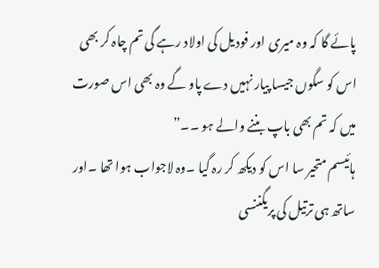پائے گا کہ وہ میری اور فودیل کی اولاد رہے گی تم چاہ کر بھی اس کو سگوں جیسا پیار نہیں دے پاو گے وہ بھی اس صورت میں کہ تم بھی باپ بننے والے ہو ۔۔”
ہائیسم متحیر سا اس کو دیکھ کر رہ گیا ۔وہ لاجواب ہوا تھا ۔اور ساتھ ہی ترتیل کی پریگننسی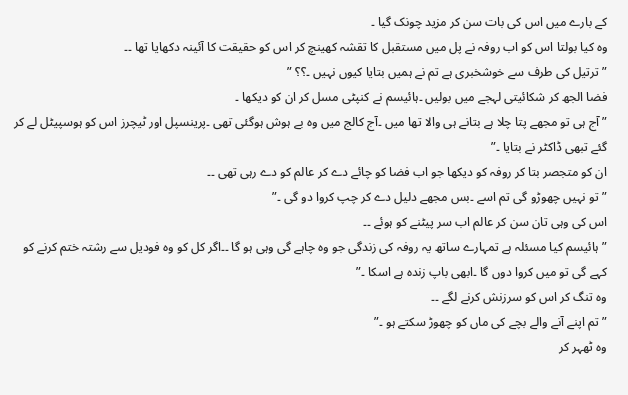کے بارے میں اس کی بات سن کر مزید چونک گیا ۔
وہ کیا بولتا اس کو اب روفہ نے پل میں مستقبل کا تقشہ کھینچ کر اس کو حقیقت کا آئینہ دکھایا تھا ۔۔
” ترتیل کی طرف سے خوشخبری ہے تم نے ہمیں بتایا کیوں نہیں ۔؟؟ ”
فضا الجھ کر شکائیتی لہجے میں بولیں ۔ہائیسم نے کنپٹی مسل کر ان کو دیکھا ۔
” آج ہی تو مجھے پتا چلا ہے بتانے ہی والا تھا میں ۔آج کالج میں وہ بے ہوش ہوگئی تھی ۔پرینسپل اور ٹیچرز اس کو ہوسپیٹل لے کر گئے تبھی ڈاکٹر نے بتایا ۔”
ان کو متجصر بتا کر روفہ کو دیکھا جو اب فضا کو چائے دے کر عالم کو دے رہی تھی ۔۔
” تو نہیں چھوڑو گی تم اسے ۔بس مجھے دلیل دے کر چپ کروا دو گی ۔”
اس کی وہی تان سن کر عالم اب سر پیٹنے کو ہوئے ۔۔
” ہائیسم کیا مسئلہ ہے تمہارے ساتھ یہ روفہ کی زندگی جو وہ چاہے گی وہی ہو گا ۔۔اگر کل کو وہ فودیل سے رشتہ ختم کرنے کو کہے گی تو میں کروا دوں گا ۔ابھی باپ زندہ ہے اسکا ۔”
وہ تنگ کر اس کو سرزنش کرنے لگے ۔۔
” تم اپنے آنے والے بچے کی ماں کو چھوڑ سکتے ہو ۔”
وہ ٹھہر کر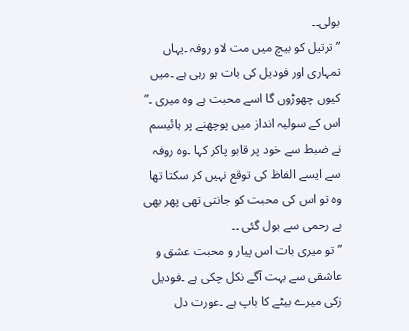بولی۔۔
” ترتیل کو بیچ میں مت لاو روفہ ۔یہاں تمہاری اور فودیل کی بات ہو رہی ہے ۔میں کیوں چھوڑوں گا اسے محبت ہے وہ میری ۔”
اس کے سولیہ انداز میں پوچھنے پر ہائیسم نے ضبط سے خود پر قابو پاکر کہا ۔وہ روفہ سے ایسے الفاظ کی توقع نہیں کر سکتا تھا وہ تو اس کی محبت کو جانتی تھی پھر بھی بے رحمی سے بول گئی ۔۔
” تو میری بات اس پیار و محبت عشق و عاشقی سے بہت آگے نکل چکی ہے ۔فودیل زکی میرے بیٹے کا باپ ہے ۔عورت دل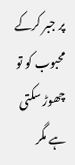پر جبر کرکے محبوب کو تو چھوڑ سکتی ہے مگر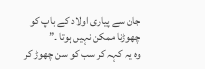جان سے پیاری اولاد کے باپ کو چھوڑنا ممکن نہیں ہوتا ۔”
وہ یہ کہہ کر سب کو سن چھوڑ کر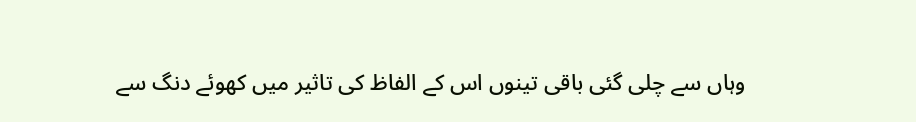وہاں سے چلی گئی باقی تینوں اس کے الفاظ کی تاثیر میں کھوئے دنگ سے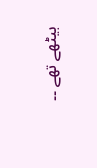بیٹھے تھے ۔۔